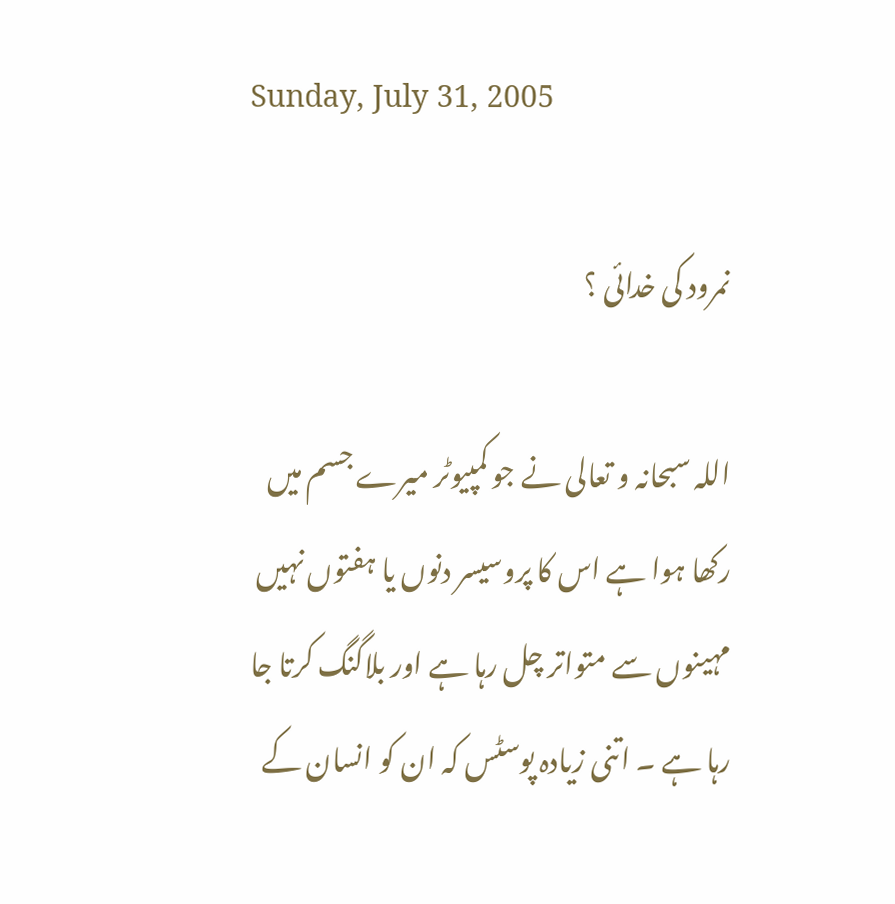Sunday, July 31, 2005

نمرود کی خدائی ؟

اللہ سبحانہ و تعالی نے جو کمپیوٹر میرے جسم میں رکھا ہوا ہے اس کا پروسیسر دنوں یا ہفتوں نہیں مہینوں سے متواتر چل رہا ہے اور بلاگنگ کرتا جا رہا ہے ۔ اتنی زیادہ پوسٹس کہ ان کو انسان کے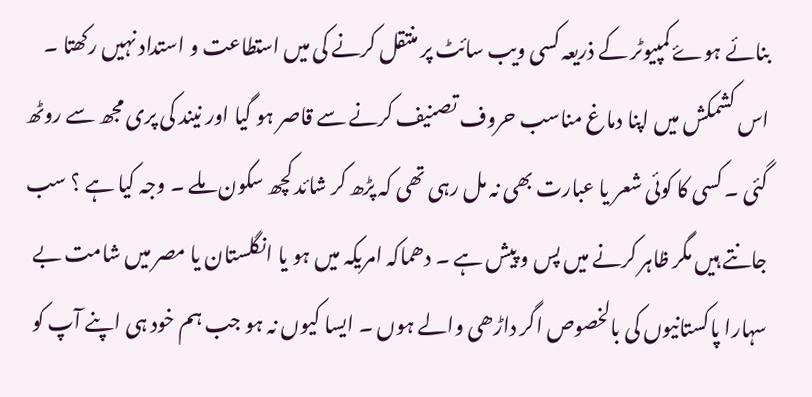بنائے ہوۓ کمپیوٹر کے ذریعہ کسی ویب سائٹ پر منتقل کرنے کی میں استطاعت و استداد نہیں رکھتا ۔ اس کشمکش میں اپنا دماغ مناسب حروف تصنیف کرنے سے قاصر ہو گیا اور نیند کی پری مجھ سے روٹھ گئی ۔ کسی کا کوئی شعر یا عبارت بھی نہ مل رہی تھی کہ پڑھ کر شائد کچھ سکون ملے ۔ وجہ کیا ہے ؟ سب جانتے ہیں مگر ظاہر کرنے میں پس و پیش ہے ۔ دھماکہ امریکہ میں ہو یا انگلستان یا مصر میں شامت بے سہارا پاکستانیوں کی بالخصوص اگر داڑھی والے ہوں ۔ ایسا کیوں نہ ہو جب ہم خود ہی اپنے آپ کو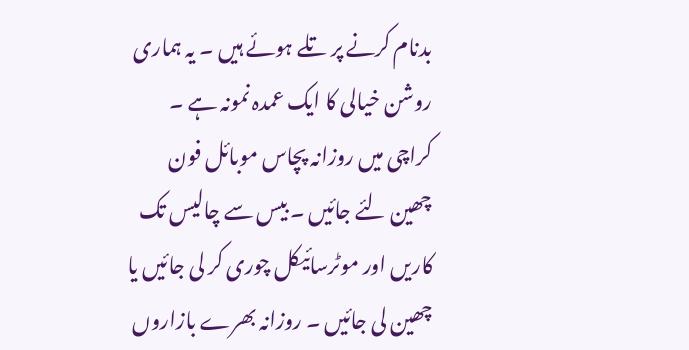بدنام کرنے پر تلے ہوئے ہیں ۔ یہ ہماری روشن خیالی کا ایک عمدہ نمونہ ہے ۔ کراچی میں روزانہ پچاس موبائل فون چھین لئے جائیں ۔ بیس سے چالیس تک کاریں اور موٹرسائیکل چوری کر لی جائیں یا چھین لی جائیں ۔ روزانہ بھرے بازاروں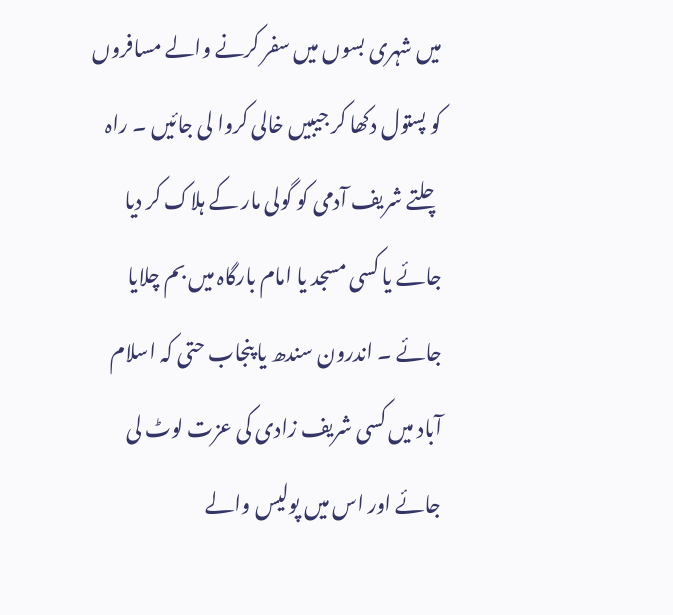میں شہری بسوں میں سفر کرنے والے مسافروں کو پستول دکھا کر جیبیں خالی کروا لی جائیں ۔ راہ چلتے شریف آدمی کو گولی مار کے ہلاک کر دیا جائے یا کسی مسجد یا امام بارگاہ میں بم چلایا جائے ۔ اندرون سندھ یا پنجاب حتی کہ اسلام آباد میں کسی شریف زادی کی عزت لوٹ لی جائے اور اس میں پولیس والے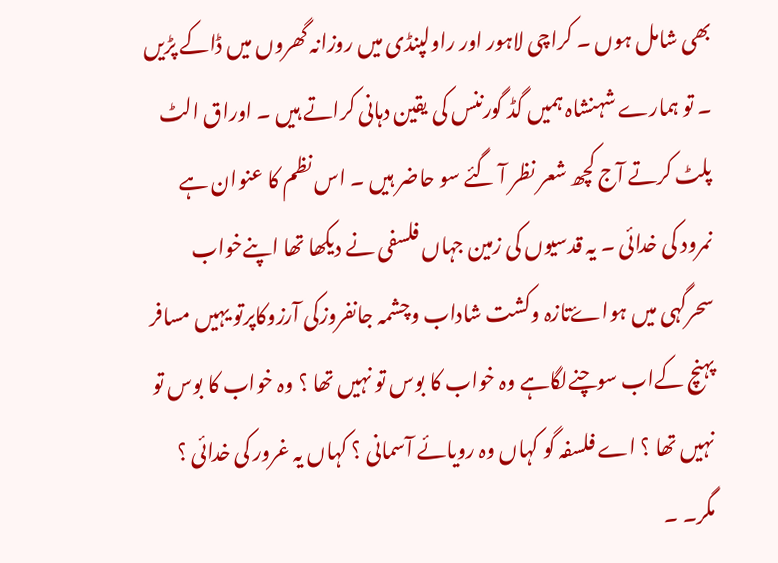بھی شامل ہوں ۔ کراچی لاہور اور راولپنڈی میں روزانہ گھروں میں ڈاکے پڑیں ۔ تو ہمارے شہنشاہ ہمیں گڈ گورننس کی یقین دہانی کراتے ہیں ۔ اوراق الٹ پلٹ کرتے آج کچھ شعر نظر آ گئے سو حاضر ہیں ۔ اس نظم کا عنوان ہے نمرود کی خدائی ۔ یہ قدسیوں کی زمین جہاں فلسفی نے دیکھا تھا اپنےخواب سحرگہی میں ہواۓتازہ وکشت شاداب وچشمہ جانفروزکی آرزوکاپرتو یہیں مسافر پہنچ کےاب سوچنےلگاہے وہ خواب کا بوس تو نہیں تھا ؟ وہ خواب کا بوس تو نہیں تھا ؟ اے فلسفہ گو کہاں وہ رویائے آسمانی ؟ کہاں یہ غرور کی خدائی ؟ مگر۔ ۔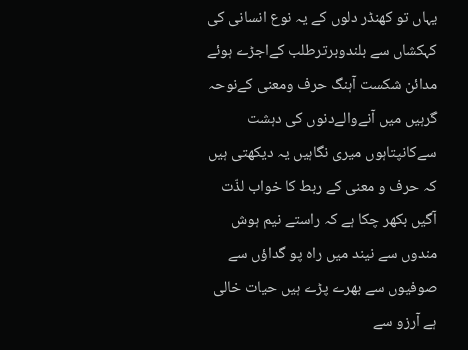یہاں تو کھنڈر دلوں کے یہ نوع انسانی کی کہکشاں سے بلندوبرترطلب کےاجڑے ہوئے مدائن شکست آہنگ حرف ومعنی کےنوحہ گرہیں میں آنےوالےدنوں کی دہشت سےکانپتاہوں میری نگاہیں یہ دیکھتی ہیں کہ حرف و معنی کے ربط کا خواب لذّت آگیں بکھر چکا ہے کہ راستے نیم ہوش مندوں سے نیند میں راہ پو گداؤں سے صوفیوں سے بھرے پڑے ہیں حیات خالی ہے آرزو سے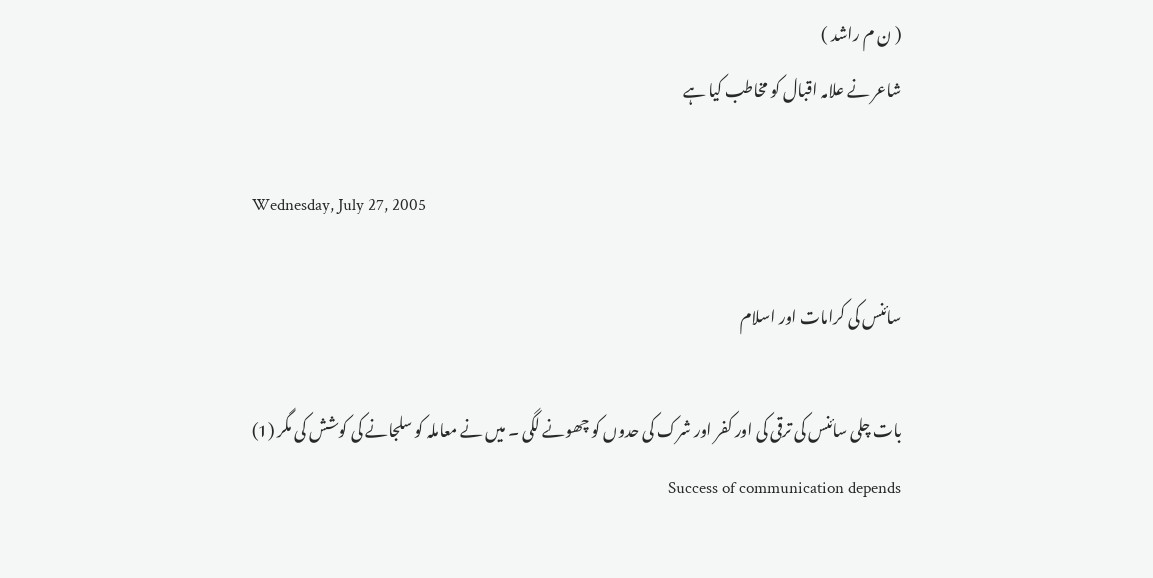( ن م راشد )
شاعر نے علامہ اقبال کو مخاطب کیا ہے

Wednesday, July 27, 2005

سائنس کی کرامات اور اسلام

بات چلی سائنس کی ترقی کی اور کفر اور شرک کی حدوں کو چھونے لگی ۔ میں نے معاملہ کو سلجانے کی کوشش کی مگر (1) Success of communication depends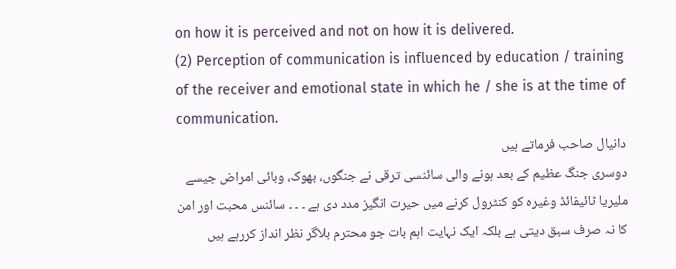on how it is perceived and not on how it is delivered.
(2) Perception of communication is influenced by education / training of the receiver and emotional state in which he / she is at the time of communication.
دانیال صاحب فرماتے ہیں
دوسری جنگ عظیم کے بعد ہونے والی سائنسی ترقی نے جنگوں، بھوک، وبائی امراض جیسے ملیریا ٹائیفائڈ وغیرہ کو کنٹرول کرنے میں حیرت انگیز مدد دی ہے ۔ ۔ ۔ سائنس محبت اور امن کا نہ صرف سبق دیتی ہے بلکہ ایک نہایت اہم بات جو محترم بلاگر نظر انداز کررہے ہیں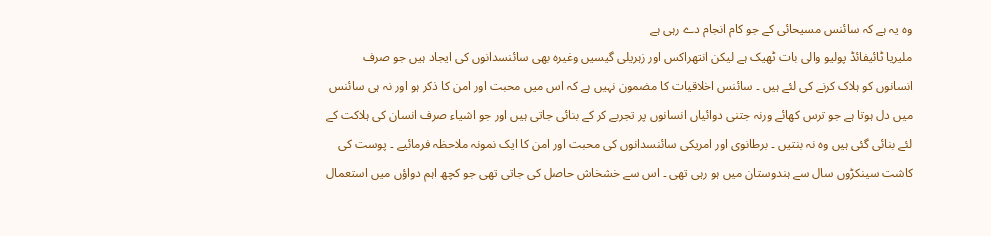وہ یہ ہے کہ سائنس مسیحائی کے جو کام انجام دے رہی ہے
ملیریا ٹائیفائڈ پولیو والی بات ٹھیک ہے لیکن انتھراکس اور زہریلی گیسیں وغیرہ بھی سائنسدانوں کی ایجاد ہیں جو صرف انسانوں کو ہلاک کرنے کی لئے ہیں ۔ سائنس اخلاقیات کا مضمون نہیں ہے کہ اس میں محبت اور امن کا ذکر ہو اور نہ ہی سائنس میں دل ہوتا ہے جو ترس کھائے ورنہ جتنی دوائیاں انسانوں پر تجربے کر کے بنائی جاتی ہیں اور جو اشیاء صرف انسان کی ہلاکت کے لئے بنائی گئی ہیں وہ نہ بنتیں ۔ برطانوی اور امریکی سائنسدانوں کی محبت اور امن کا ایک نمونہ ملاحظہ فرمائیے ۔ پوست کی کاشت سینکڑوں سال سے ہندوستان میں ہو رہی تھی ۔ اس سے خشخاش حاصل کی جاتی تھی جو کچھ اہم دواؤں میں استعمال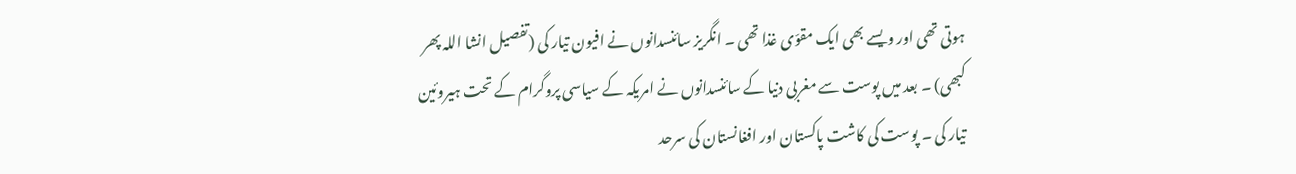ہوتی تھی اور ویسے بھی ایک مقوّی غذا تھی ۔ انگریز سائنسدانوں نے افیون تیار کی (تفصیل انشا اللہ پھر کبھی) ۔ بعد میں پوست سے مغربی دنیا کے سائنسدانوں نے امریکہ کے سیاسی پروگرام کے تحت ہیروئین تیار کی ۔ پوست کی کاشت پاکستان اور افغانستان کی سرحد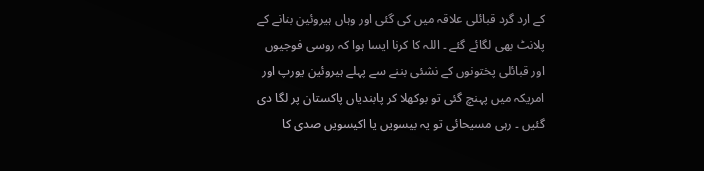کے ارد گرد قبائلی علاقہ میں کی گئی اور وہاں ہیروئین بنانے کے پلانٹ بھی لگائے گئے ۔ اللہ کا کرنا ایسا ہوا کہ روسی فوجیوں اور قبائلی پختونوں کے نشئی بننے سے پہلے ہیروئین یورپ اور امریکہ میں پہنچ گئی تو بوکھلا کر پابندیاں پاکستان پر لگا دی گئیں ۔ رہی مسیحائی تو یہ بیسویں یا اکیسویں صدی کا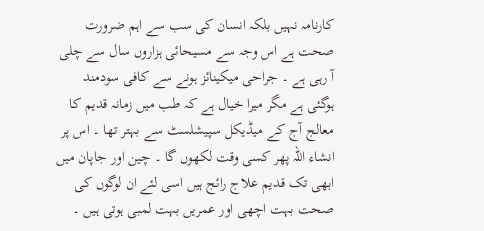کارنامہ نہیں بلکہ انسان کی سب سے اہم ضرورت صحت ہے اس وجہ سے مسیحائی ہزاروں سال سے چلی آ رہی ہے ۔ جراحی میکینائز ہونے سے کافی سودمند ہوگئی ہے مگر میرا خیال ہے کہ طب میں زمانہ قدیم کا معالج آج کے میڈیکل سپیشلسٹ سے بہتر تھا ۔ اس پر انشاء اللہ پھر کسی وقت لکھوں گا ۔ چین اور جاپان میں ابھی تک قدیم علاج رائج ہیں اسی لئے ان لوگوں کی صحت بہت اچھی اور عمریں بہت لمبی ہوتی ہیں ۔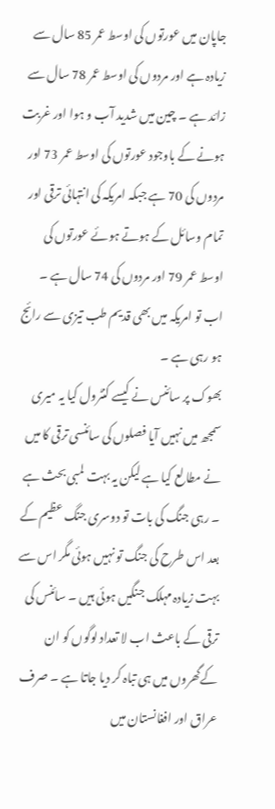جاپان میں عورتوں کی اوسط عمر 85 سال سے زیادہ ہے اور مردوں کی اوسط عمر 78 سال سے زائد ہے ۔ چین میں شدید آب و ہوا اور غربت ہونے کے باوجود عورتوں کی اوسط عمر 73 اور مردوں کی 70 ہے جبکہ امریکہ کی انتہائی ترقی اور تمام وسائل کے ہوتے ہوئے عورتوں کی اوسط عمر 79 اور مردوں کی 74 سال ہے ۔ اب تو امریکہ میں بھی قدیم طب تیزی سے رائج ہو رہی ہے ۔
بھوک پر سائنس نے کیسے کنٹرول کیا یہ میری سمجھ میں نہیں آیا فصلوں کی سائنسی ترقی کا میں نے مطالع کیا ہے لیکن یہ بہت لمبی بحث ہے ۔ رہی جنگ کی بات تو دوسری جنگ عظیم کے بعد اس طرح کی جنگ تو نہیں ہوئی مگر اس سے بہت زیادہ مہلک جنگیں ہوئی ہیں ۔ سائنس کی ترقی کے باعث اب لا تعداد لوگوں کو ان کےگھروں میں ہی تباہ کر دیا جاتا ہے ۔ صرف عراق اور افغانستان میں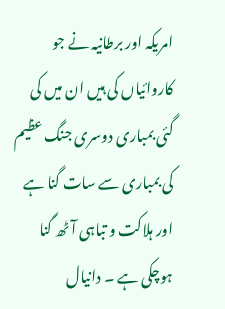امریکہ اور برطانیہ نے جو کاروائیاں کی ہیں ان میں کی گئی بمباری دوسری جنگ عظیم کی بمباری سے سات گنا ہے اور ہلاکت و تباہی آٹھ گنا ہوچکی ہے ۔ دانیال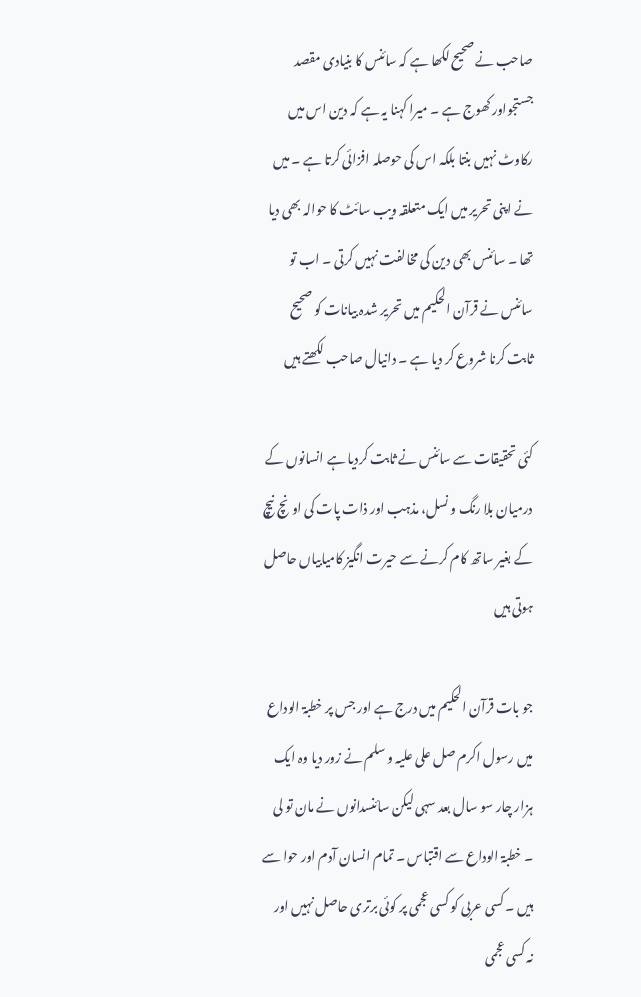صاحب نے صحیح لکھا ہے کہ سائنس کا بنیادی مقصد جستجواور کھوج ہے ۔ میرا کہنا یہ ہے کہ دین اس میں رکاوٹ نہیں بنتا بلکہ اس کی حوصلہ افزائی کرتا ہے ۔ میں نے اپنی تحریر میں ایک متعلقہ ویب سائٹ کا حوالہ بھی دیا تھا ۔ سائنس بھی دین کی مخالفت نہیں کرتی ۔ اب تو سائنس نے قرآن الحکیم میں تحریر شدہ بیانات کو صحیح ثابت کرنا شروع کر دیا ہے ۔ دانیال صاحب لکھتے ہیں

کئی تحقیقات سے سائنس نے ثابت کردیا ہے انسانوں کے درمیان بلا رنگ و نسل، مذہب اور ذات پات کی اونچ نیچ کے بغیر ساتھ کام کرنے سے حیرت انگیز کامیابیاں حاصل ہوتی ہیں

جو بات قرآن الحکیم میں درج ہے اور جس پر خطبۃ الوداع میں رسول اکرم صل علی علیہ و سلم نے زور دیا وہ ایک ہزار چار سو سال بعد سہی لیکن سائنسدانوں نے مان تو لی ۔ خطبۃ الوداع سے اقتباس ۔ تمام انسان آدم اور حوا سے ہیں ۔ کسی عربی کو کسی عجمی پر کوئی برتری حاصل نہیں اور نہ کسی عجمی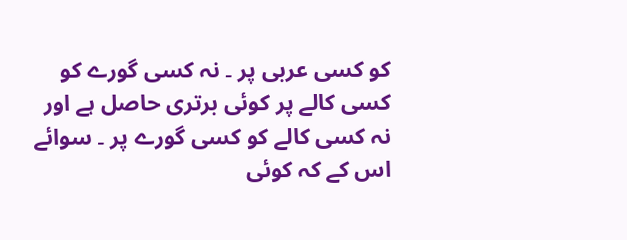کو کسی عربی پر ۔ نہ کسی گورے کو کسی کالے پر کوئی برتری حاصل ہے اور نہ کسی کالے کو کسی گورے پر ۔ سوائے اس کے کہ کوئی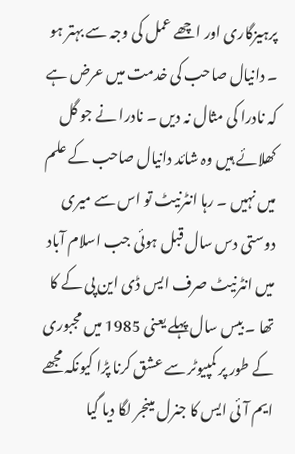پرہیزگاری اور اچھے عمل کی وجہ سے بہتر ہو ۔ دانیال صاحب کی خدمت میں عرض ہے کہ نادرا کی مثال نہ دیں ۔ نادرا نے جو گل کھلائے ہیں وہ شائد دانیال صاحب کے علم میں نہیں ۔ رہا انٹرنیٹ تو اس سے میری دوستی دس سال قبل ہوئی جب اسلام آباد میں انٹرنیٹ صرف ایس ڈی این پی کے کا تھا ۔ بیس سال پہلے یعنی 1985 میں مجبوری کے طور پر کمپیوٹر سے عشق کرنا پڑا کیونکہ مجھے ایم آئی ایس کا جنرل مینجر لگا دیا گیا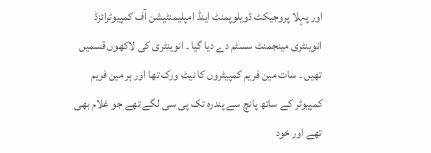اور پہلا پروجیکٹ ڈویلوپمنٹ اینڈ امپلیمنٹیشن آف کمپیوٹرائزڈ انوینٹری مینجمنٹ سسٹم دے دیا گیا ۔ انوینٹری کی لاکھوں قسمیں تھیں ۔ سات مین فریم کمپیٹروں کا نیٹ ورک تھا اور ہر مین فریم کمپیوٹر کے ساتھ پانچ سے پندرہ تک پی سی لگے تھے جو غلام بھی تھے اور خود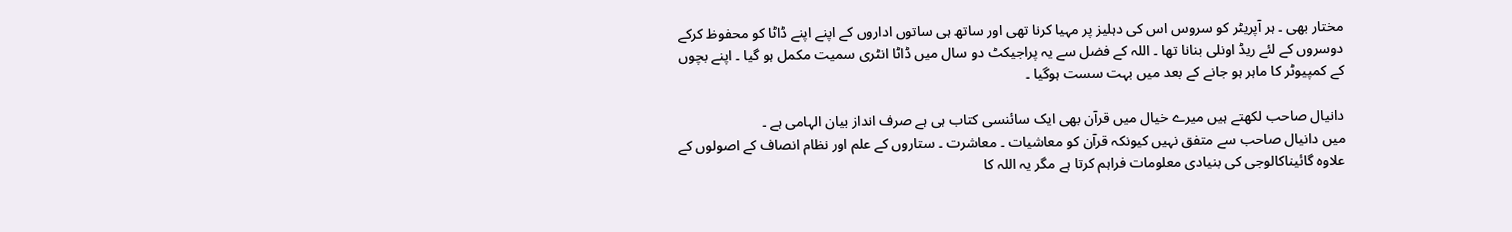مختار بھی ۔ ہر آپریٹر کو سروس اس کی دہلیز پر مہیا کرنا تھی اور ساتھ ہی ساتوں اداروں کے اپنے اپنے ڈاٹا کو محفوظ کرکے دوسروں کے لئے ریڈ اونلی بنانا تھا ۔ اللہ کے فضل سے یہ پراجیکٹ دو سال میں ڈاٹا انٹری سمیت مکمل ہو گیا ۔ اپنے بچوں کے کمپیوٹر کا ماہر ہو جانے کے بعد میں بہت سست ہوگیا ۔

دانیال صاحب لکھتے ہیں میرے خیال میں قرآن بھی ایک سائنسی کتاب ہی ہے صرف انداز بیان الہامی ہے ۔
میں دانیال صاحب سے متفق نہیں کیونکہ قرآن کو معاشیات ۔ معاشرت ۔ ستاروں کے علم اور نظام انصاف کے اصولوں کے علاوہ گائیناکالوجی کی بنیادی معلومات فراہم کرتا ہے مگر یہ اللہ کا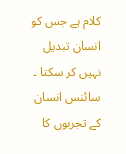کلام ہے جس کو انسان تبدیل نہیں کر سکتا ۔ سائنس انسان کے تجربوں کا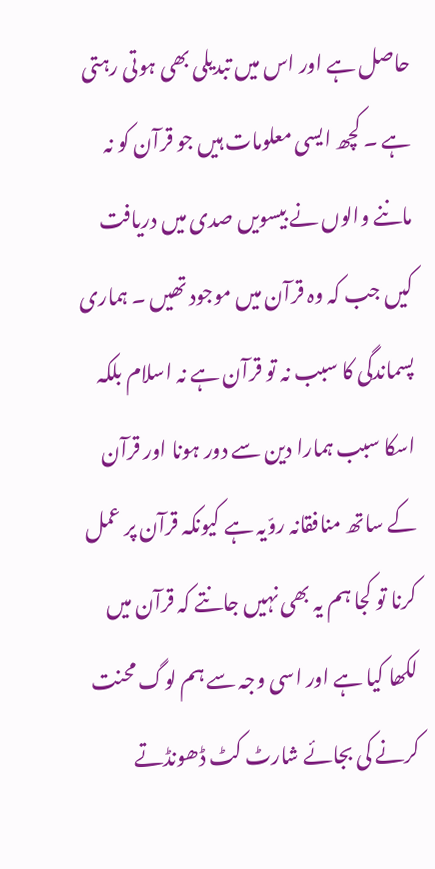حاصل ہے اور اس میں تبدیلی بھی ہوتی رہتی ہے ۔ کچھ ایسی معلومات ہیں جو قرآن کو نہ ماننے والوں نے بیسویں صدی میں دریافت کیں جب کہ وہ قرآن میں موجود تھیں ۔ ہماری پسماندگی کا سبب نہ تو قرآن ہے نہ اسلام بلکہ اسکا سبب ہمارا دین سے دور ہونا اور قرآن کے ساتھ منافقانہ روّیہ ہے کیونکہ قرآن پر عمل کرنا تو کجا ہم یہ بھی نہیں جانتے کہ قرآن میں لکھا کیا ہے اور اسی وجہ سے ہم لوگ محنت کرنے کی بجائے شارٹ کٹ ڈھونڈتے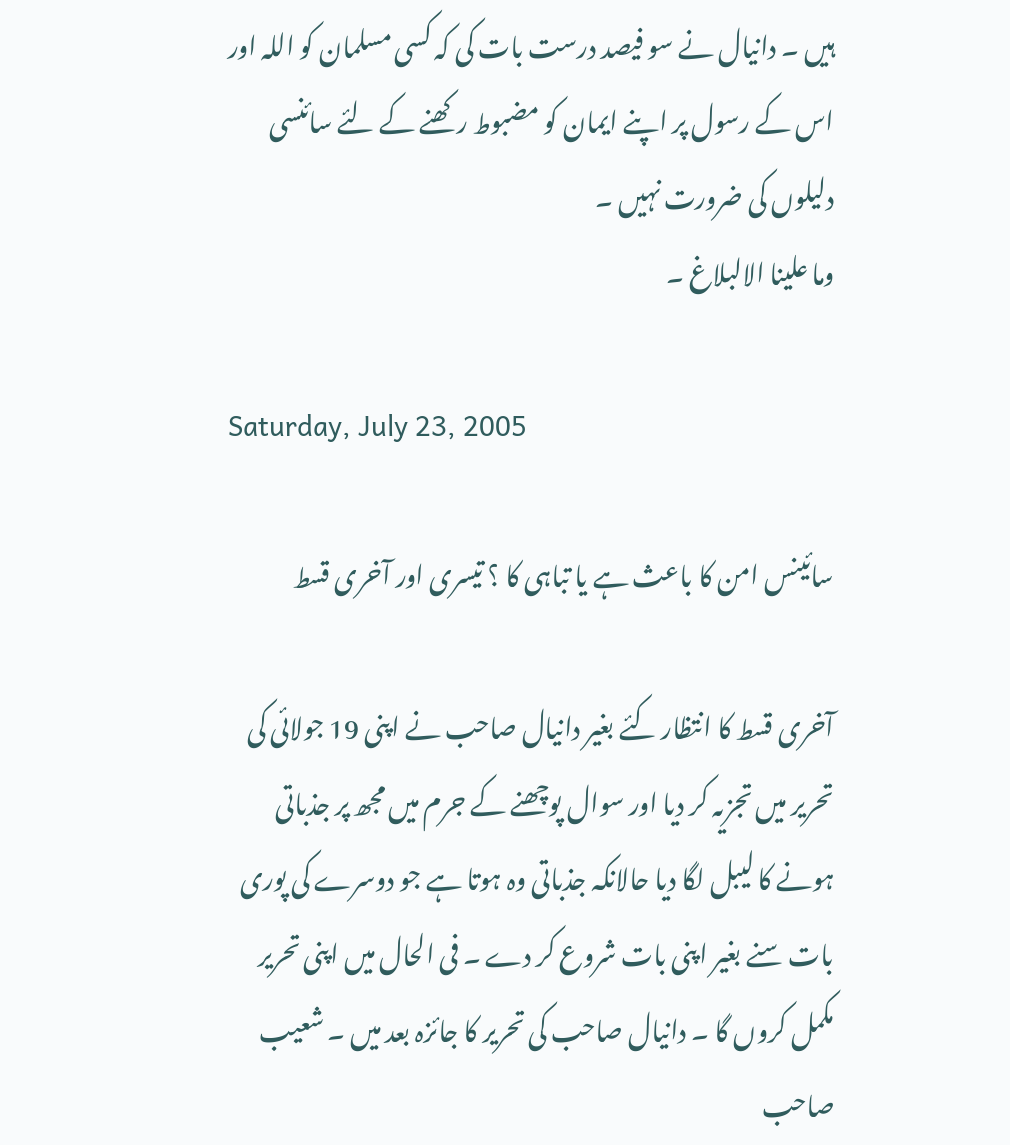ہیں ۔ دانیال نے سو فیصد درست بات کی کہ کسی مسلمان کو اللہ اور اس کے رسول پر اپنے ایمان کو مضبوط رکھنے کے لئے سائنسی دلیلوں کی ضرورت نہیں ۔
وما علینا الالبلاغ ۔

Saturday, July 23, 2005

سائینس امن کا باعث ہے یا تباہی کا ؟ تیسری اور آخری قسط

آخری قسط کا انتظار کئے بغیر دانیال صاحب نے اپنی 19 جولائی کی تحریر میں تجزیہ کر دیا اور سوال پوچھنے کے جرم میں مجھ پر جذباتی ہونے کا لیبل لگا دیا حالانکہ جذباتی وہ ہوتا ہے جو دوسرے کی پوری بات سنے بغیر اپنی بات شروع کر دے ۔ فی الحال میں اپنی تحریر مکمل کروں گا ۔ دانیال صاحب کی تحریر کا جائزہ بعد میں ۔ شعیب صاحب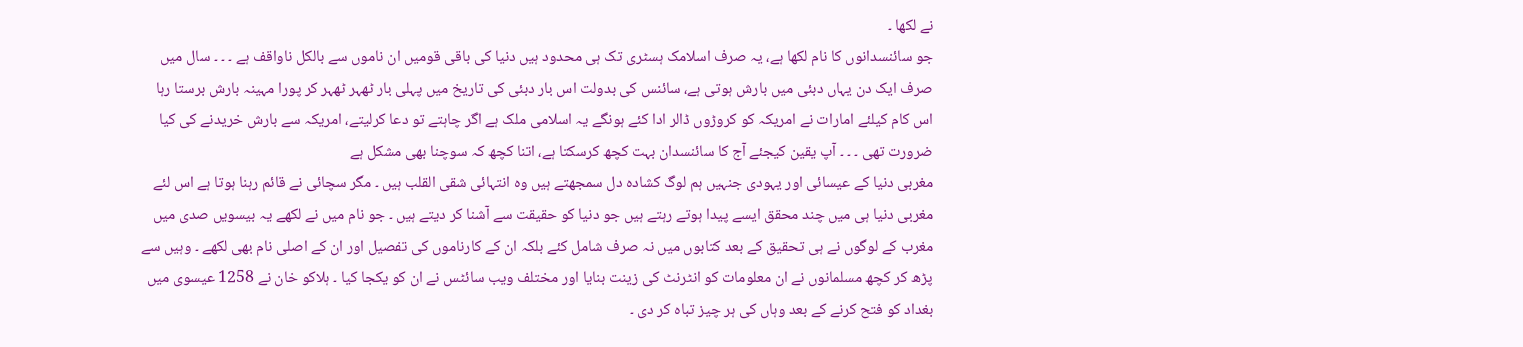نے لکھا ۔
جو سائنسدانوں کا نام لکھا ہے، یہ صرف اسلامک ہسٹری تک ہی محدود ہیں دنیا کی باقی قومیں ان ناموں سے بالکل ناواقف ہے ۔ ۔ ۔ سال میں صرف ایک دن یہاں دبئی میں بارش ہوتی ہے، سائنس کی بدولت اس بار دبئی کی تاریخ میں پہلی بار ٹھہر ٹھہر کر پورا مہینہ بارش برستا رہا اس کام کیلئے امارات نے امریکہ کو کروڑوں ڈالر ادا کئے ہونگے یہ اسلامی ملک ہے اگر چاہتے تو دعا کرلیتے، امریکہ سے بارش خریدنے کی کیا ضرورت تھی ۔ ۔ ۔ آپ یقین کیجئے آج کا سائنسدان بہت کچھ کرسکتا ہے، اتنا کچھ کہ سوچنا بھی مشکل ہے
مغربی دنیا کے عیسائی اور یہودی جنہیں ہم لوگ کشادہ دل سمجھتے ہیں وہ انتہائی شقی القلب ہیں ۔ مگر سچائی نے قائم رہنا ہوتا ہے اس لئے مغربی دنیا ہی میں چند محقق ایسے پیدا ہوتے رہتے ہیں جو دنیا کو حقیقت سے آشنا کر دیتے ہیں ۔ جو نام میں نے لکھے یہ بیسویں صدی میں مغرب کے لوگوں نے ہی تحقیق کے بعد کتابوں میں نہ صرف شامل کئے بلکہ ان کے کارناموں کی تفصیل اور ان کے اصلی نام بھی لکھے ۔ وہیں سے پڑھ کر کچھ مسلمانوں نے ان معلومات کو انٹرنٹ کی زینت بنایا اور مختلف ویب سائٹس نے ان کو یکجا کیا ۔ ہلاکو خان نے 1258 عیسوی میں بغداد کو فتح کرنے کے بعد وہاں کی ہر چیز تباہ کر دی ۔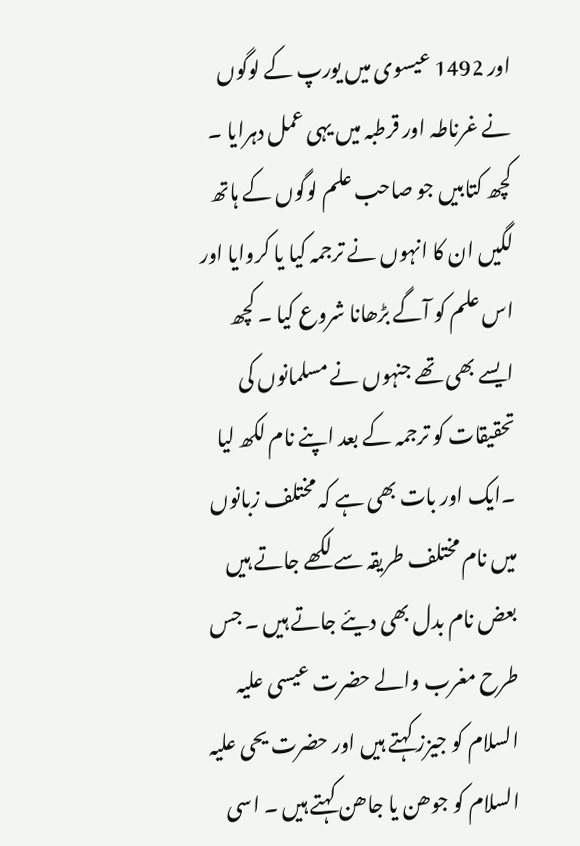اور 1492 عیسوی میں یورپ کے لوگوں نے غرناطہ اور قرطبہ میں یہی عمل دہرایا ۔ کچھ کتابیں جو صاحب علم لوگوں کے ہاتھ لگیں ان کا انہوں نے ترجمہ کیا یا کروایا اور اس علم کو آگے بڑھانا شروع کیا ۔ کچھ ایسے بھی تھے جنہوں نے مسلمانوں کی تحقیقات کو ترجمہ کے بعد اپنے نام لکھ لیا ۔ایک اور بات بھی ہے کہ مختلف زبانوں میں نام مختلف طریقہ سے لکھے جاتے ہیں بعض نام بدل بھی دیئے جاتے ہیں ۔ جس طرح مغرب والے حضرت عیسی علیہ السلام کو جیزز کہتے ہیں اور حضرت یحی علیہ السلام کو جوھن یا جاھن کہتے ہیں ۔ اسی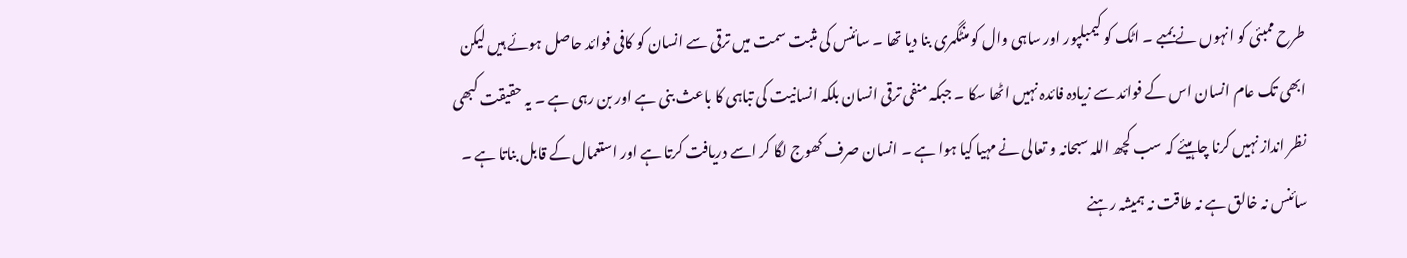طرح ممبئی کو انہوں نے بمبے ۔ اٹک کو کیمبلپور اور ساہی وال کو منٹگمری بنا دیا تھا ۔ سائنس کی مثبت سمت میں ترقی سے انسان کو کافی فوائد حاصل ہوئے ہیں لیکن ابھی تک عام انسان اس کے فوائد سے زیادہ فائدہ نہیں اٹھا سکا ۔ جبکہ منفی ترقی انسان بلکہ انسانیت کی تباہی کا باعث بنی ہے اور بن رہی ہے ۔ یہ حقیقت کبھی نظر انداز نہیں کرنا چاہیئے کہ سب کچھ اللہ سبحانہ و تعالی نے مہیا کیا ہوا ہے ۔ انسان صرف کھوج لگا کر اسے دریافت کرتا ہے اور استعمال کے قابل بناتا ہے ۔ سائنس نہ خالق ہے نہ طاقت نہ ہمیشہ رہنے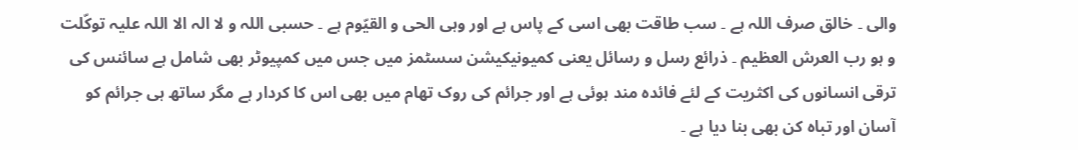والی ۔ خالق صرف اللہ ہے ۔ سب طاقت بھی اسی کے پاس ہے اور وہی الحی و القیّوم ہے ۔ حسبی اللہ و لا الہ الا اللہ علیہ توکّلت و ہو رب العرش العظیم ۔ ذرائع رسل و رسائل یعنی کمیونیکیشن سسٹمز میں جس میں کمپیوٹر بھی شامل ہے سائنس کی ترقی انسانوں کی اکثریت کے لئے فائدہ مند ہوئی ہے اور جرائم کی روک تھام میں بھی اس کا کردار ہے مگر ساتھ ہی جرائم کو آسان اور تباہ کن بھی بنا دیا ہے ۔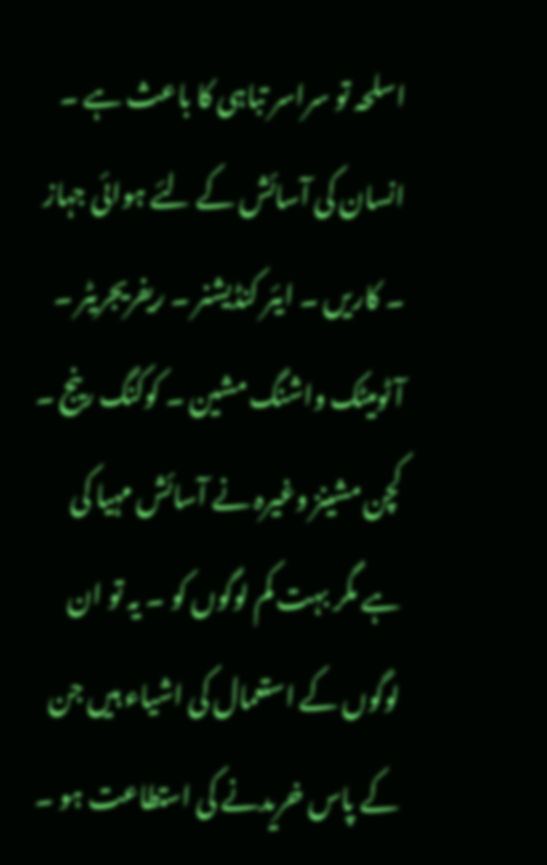اسلحہ تو سراسر تباہی کا باعث ہے ۔ انسان کی آسائش کے لئے ہوائی جہاز ۔ کاریں ۔ ایئر کنڈیشنر ۔ ریفریجریٹر ۔ آٹومیٹک واشنگ مشین ۔ کوکنگ رینج ۔ کچن مشینز وغیرہ نے آسائش مہیا کی ہے مگر بہت کم لوگوں کو ۔ یہ تو ان لوگوں کے استعمال کی اشیاء ہیں جن کے پاس خریدنے کی استطاعت ہو ۔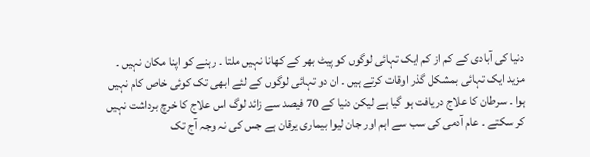دنیا کی آبادی کے کم از کم ایک تہائی لوگوں کو پیٹ بھر کے کھانا نہیں ملتا ۔ رہنے کو اپنا مکان نہیں ۔ مزید ایک تہائی بمشکل گذر اوقات کرتے ہیں ۔ ان دو تہائی لوگوں کے لئے ابھی تک کوئی خاص کام نہیں ہوا ۔ سرطان کا علاج دریافت ہو گیا ہے لیکن دنیا کے 70 فیصد سے زائد لوگ اس علاج کا خرچ برداشت نہیں کر سکتے ۔ عام آدمی کی سب سے اہم اور جان لیوا بیماری یرقان ہے جس کی نہ وجہ آج تک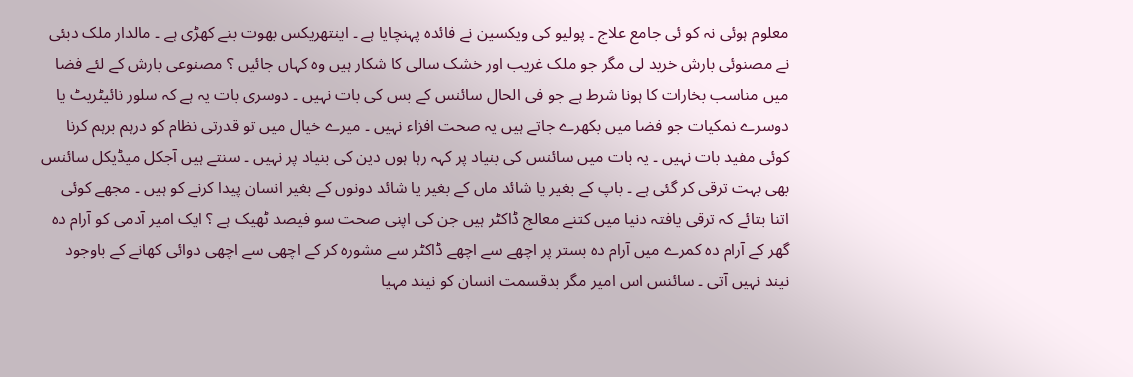معلوم ہوئی نہ کو ئی جامع علاج ۔ پولیو کی ویکسین نے فائدہ پہنچایا ہے ۔ اینتھریکس بھوت بنے کھڑی ہے ۔ مالدار ملک دبئی نے مصنوئی بارش خرید لی مگر جو ملک غریب اور خشک سالی کا شکار ہیں وہ کہاں جائیں ؟ مصنوعی بارش کے لئے فضا میں مناسب بخارات کا ہونا شرط ہے جو فی الحال سائنس کے بس کی بات نہیں ۔ دوسری بات یہ ہے کہ سلور نائیٹریٹ یا دوسرے نمکیات جو فضا میں بکھرے جاتے ہیں یہ صحت افزاء نہیں ۔ میرے خیال میں تو قدرتی نظام کو درہم برہم کرنا کوئی مفید بات نہیں ۔ یہ بات میں سائنس کی بنیاد پر کہہ رہا ہوں دین کی بنیاد پر نہیں ۔ سنتے ہیں آجکل میڈیکل سائنس بھی بہت ترقی کر گئی ہے ۔ باپ کے بغیر یا شائد ماں کے بغیر یا شائد دونوں کے بغیر انسان پیدا کرنے کو ہيں ۔ مجھے کوئی اتنا بتائے کہ ترقی یافتہ دنیا میں کتنے معالج ڈاکٹر ہیں جن کی اپنی صحت سو فیصد ٹھیک ہے ؟ ایک امیر آدمی کو آرام دہ گھر کے آرام دہ کمرے میں آرام دہ بستر پر اچھے سے اچھے ڈاکٹر سے مشورہ کر کے اچھی سے اچھی دوائی کھانے کے باوجود نیند نہیں آتی ۔ سائنس اس امیر مگر بدقسمت انسان کو نیند مہیا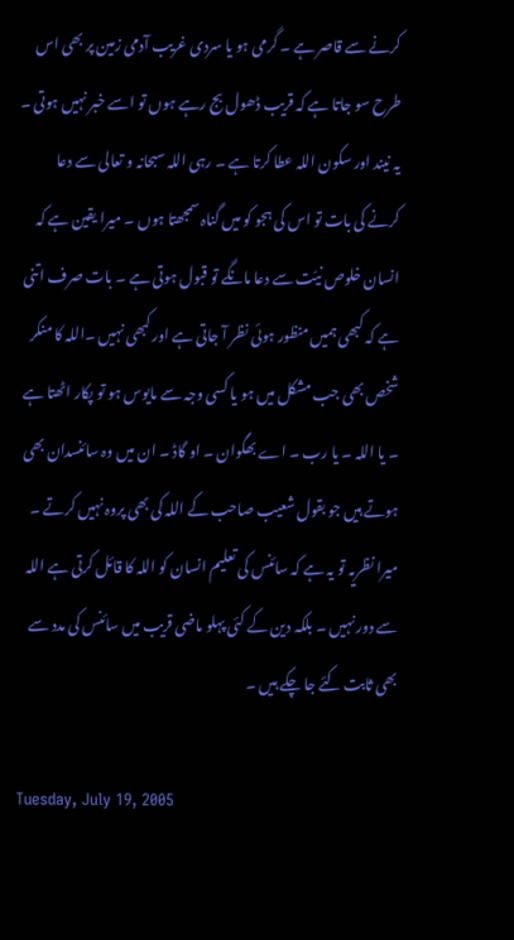کرنے سے قاصر ہے ۔ گرمی ہو یا سردی غریب آدمی زمین پر بھی اس طرح سو جاتا ہے کہ قریب ڈھول بج رہے ہوں تو اسے خبر نہیں ہوتی ۔ یہ نیند اور سکون اللہ عطا کرتا ہے ۔ رہی اللہ سبحانہ و تعالی سے دعا کرنے کی بات تو اس کی ہجو کو میں گناہ سمجھتا ہوں ۔ میرا یقین ہے کہ انسان خلوص نیّت سے دعا مانگے تو قبول ہوتی ہے ۔ بات صرف اتنی ہے کہ کبھی ہمیں منظور ہوئی نظر آ جاتی ہے اور کبھی نہیں ۔اللہ کا منکر شخص بھی جب مشکل میں ہو یا کسی وجہ سے مایوس ہو تو پکار اٹھتا ہے ۔ یا اللہ ۔ یا رب ۔ اے بھگوان ۔ او گاڈ ۔ ان میں وہ سائنسدان بھی ہوتے ہیں جو بقول شعیب صاحب کے اللہ کی بھی پروہ نہیں کرتے ۔ میرا نظریہ تو یہ ہے کہ سائنس کی تعلیم انسان کو اللہ کا قائل کرتی ہے اللہ سے دور نہیں ۔ بلکہ دین کے کئی پہلو ماضی قریب میں سائنس کی مدد سے بھی ثابت کئے جا چکے ہیں ۔

Tuesday, July 19, 2005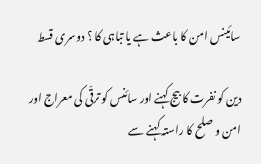سائینس امن کا باعث ہے یا تباہی کا ؟ دوسری قسط

دین کو نفرت کا بیج کہنے اور سائنس کو ترقّی کی معراج اور امن و صلح کا راستہ کہنے سے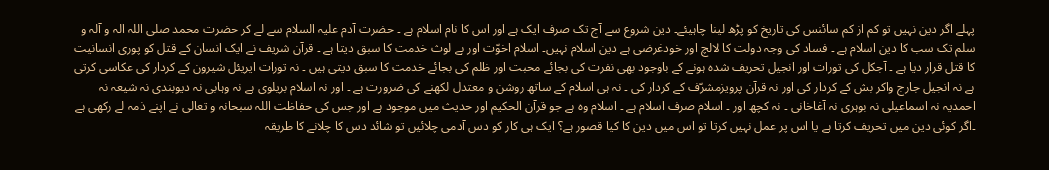پہلے اگر دین نہیں تو کم از کم سائنس کی تاریخ کو پڑھ لینا چاہیئے۔ دین شروع سے آج تک صرف ایک ہے اور اس کا نام اسلام ہے ۔ حضرت آدم علیہ السلام سے لے کر حضرت محمد صلی اللہ الہ و آلہ و سلم تک سب کا دین اسلام ہے ۔ فساد کی وجہ دولت کا لالچ اور خودغرضی ہے دین اسلام نہیں۔ اسلام اخوّت اور بے لوث خدمت کا سبق دیتا ہے ۔ قرآن شریف نے ایک انسان کے قتل کو پوری انسانیت کا قتل قرار دیا ہے ۔ آجکل کی تورات اور انجیل تحریف شدہ ہونے کے باوجود بھی نفرت کی بجائے محبت اور ظلم کی بجائے خدمت کا سبق دیتی ہیں ۔ نہ تورات ایریئل شیرون کے کردار کی عکاسی کرتی ہے نہ انجیل جارج واکر بش کے کردار کی اور نہ قرآن پرویزمشرّف کے کردار کی ۔ نہ ہی اسلام کے ساتھ روشن و معتدل لکھنے کی ضرورت ہے ۔ اور نہ اسلام بریلوی ہے نہ وہابی نہ دیوبندی نہ شیعہ نہ احمدیہ نہ اسماعیلی نہ بوہری نہ آغاخانی ۔ نہ کچھ اور ۔ اسلام صرف اسلام ہے ۔ اسلام وہ ہے جو قرآن الحکیم اور حدیث میں موجود ہے اور جس کی حفاظت اللہ سبحانہ و تعالی نے اپنے ذمہ لے رکھی ہے ۔اگر کوئی دین میں تحریف کرتا ہے یا اس پر عمل نہیں کرتا تو اس میں دین کا کیا قصور ہے؟ ایک ہی کار کو دس آدمی چلائیں تو شائد دس کا چلانے کا طریقہ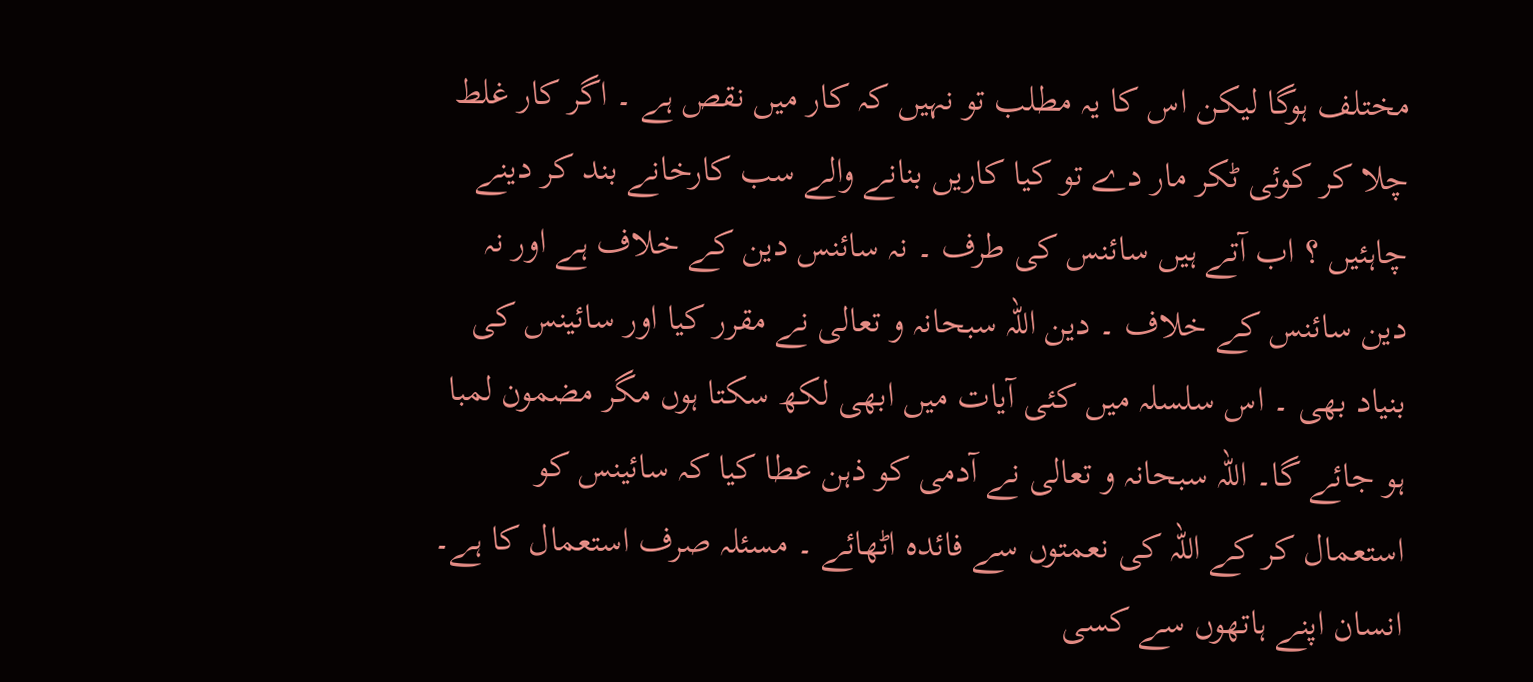مختلف ہوگا لیکن اس کا یہ مطلب تو نہیں کہ کار میں نقص ہے ۔ اگر کار غلط چلا کر کوئی ٹکر مار دے تو کیا کاریں بنانے والے سب کارخانے بند کر دینے چاہئیں ؟ اب آتے ہیں سائنس کی طرف ۔ نہ سائنس دین کے خلاف ہے اور نہ دین سائنس کے خلاف ۔ دین اللہ سبحانہ و تعالی نے مقرر کیا اور سائینس کی بنیاد بھی ۔ اس سلسلہ میں کئی آیات میں ابھی لکھ سکتا ہوں مگر مضمون لمبا ہو جائے گا۔ اللہ سبحانہ و تعالی نے آدمی کو ذہن عطا کیا کہ سائینس کو استعمال کر کے اللہ کی نعمتوں سے فائدہ اٹھائے ۔ مسئلہ صرف استعمال کا ہے۔ انسان اپنے ہاتھوں سے کسی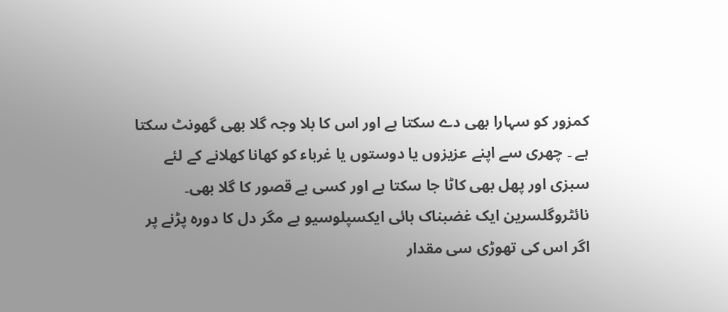کمزور کو سہارا بھی دے سکتا ہے اور اس کا بلا وجہ گلا بھی گھونٹ سکتا ہے ۔ چھری سے اپنے عزیزوں یا دوستوں یا غرباء کو کھانا کھلانے کے لئے سبزی اور پھل بھی کاٹا جا سکتا ہے اور کسی بے قصور کا گلا بھی۔ نائٹروگلسرین ایک غضبناک ہائی ایکسپلوسیو ہے مگر دل کا دورہ پڑنے پر اگر اس کی تھوڑی سی مقدار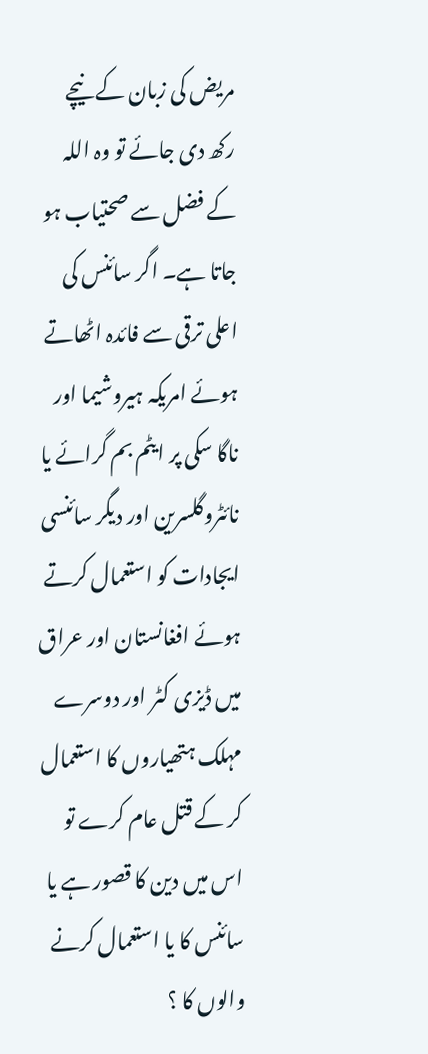مریض کی زبان کے نیچے رکھ دی جائے تو وہ اللہ کے فضل سے صحتیاب ہو جاتا ہے۔ اگر سائنس کی اعلی ترقی سے فائدہ اٹھاتے ہوئے امریکہ ہیروشیما اور ناگا سکی پر ایٹم بم گرائے یا نائٹروگلسرین اور دیگر سائنسی ایجادات کو استعمال کرتے ہوئے افغانستان اور عراق میں ڈیزی کٹر اور دوسرے مہلک ہتھیاروں کا استعمال کر کے قتل عام کرے تو اس میں دین کا قصور ہے یا سائنس کا یا استعمال کرنے والوں کا ؟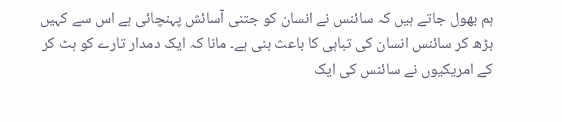ہم بھول جاتے ہیں کہ سائنس نے انسان کو جتنی آسائش پہنچائی ہے اس سے کہیں بڑھ کر سائنس انسان کی تباہی کا باعث بنی ہے۔ مانا کہ ایک دمدار تارے کو ہٹ کر کے امریکیوں نے سائنس کی ایک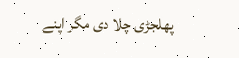پھلجڑی چلا دی مگر اپنے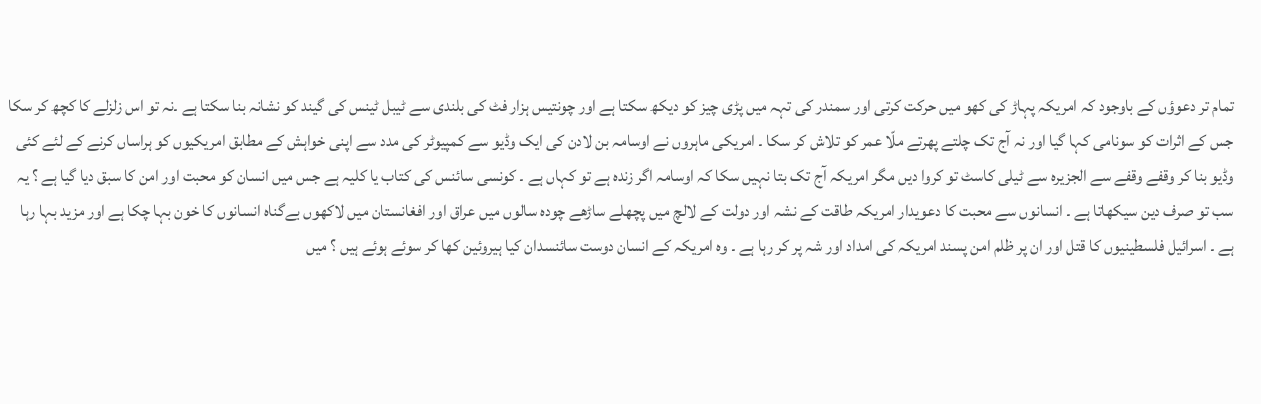تمام تر دعوؤں کے باوجود کہ امریکہ پہاڑ کی کھو میں حرکت کرتی اور سمندر کی تہہ میں پڑی چیز کو دیکھ سکتا ہے اور چونتیس ہزار فٹ کی بلندی سے ٹیبل ٹینس کی گیند کو نشانہ بنا سکتا ہے ۔نہ تو اس زلزلے کا کچھ کر سکا جس کے اثرات کو سونامی کہا گیا اور نہ آج تک چلتے پھرتے ملّا عمر کو تلاش کر سکا ۔ امریکی ماہروں نے اوسامہ بن لادن کی ایک وڈیو سے کمپیوٹر کی مدد سے اپنی خواہش کے مطابق امریکیوں کو ہراساں کرنے کے لئے کئی وڈیو بنا کر وقفے وقفے سے الجزیرہ سے ٹیلی کاسٹ تو کروا دیں مگر امریکہ آج تک بتا نہیں سکا کہ اوسامہ اگر زندہ ہے تو کہاں ہے ۔ کونسی سائنس کی کتاب یا کلیہ ہے جس میں انسان کو محبت اور امن کا سبق دیا گیا ہے ؟ یہ سب تو صرف دین سیکھاتا ہے ۔ انسانوں سے محبت کا دعویدار امریکہ طاقت کے نشہ اور دولت کے لالچ میں پچھلے ساڑھے چودہ سالوں میں عراق اور افغانستان میں لاکھوں بےگناہ انسانوں کا خون بہا چکا ہے اور مزید بہا رہا ہے ۔ اسرائیل فلسطینیوں کا قتل اور ان پر ظلم امن پسند امریکہ کی امداد اور شہ پر کر رہا ہے ۔ وہ امریکہ کے انسان دوست سائنسدان کیا ہیروئین کھا کر سوئے ہوئے ہیں ؟ میں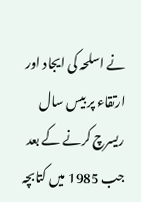نے اسلحہ کی ایجاد اور ارتقاء پر بیس سال ریسرچ کرنے کے بعد جب 1985 میں کتابچہ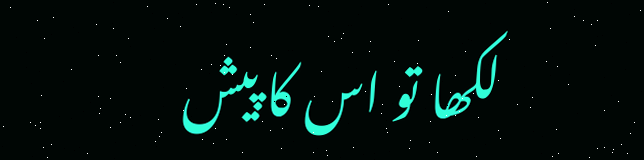لکھا تو اس کا پیش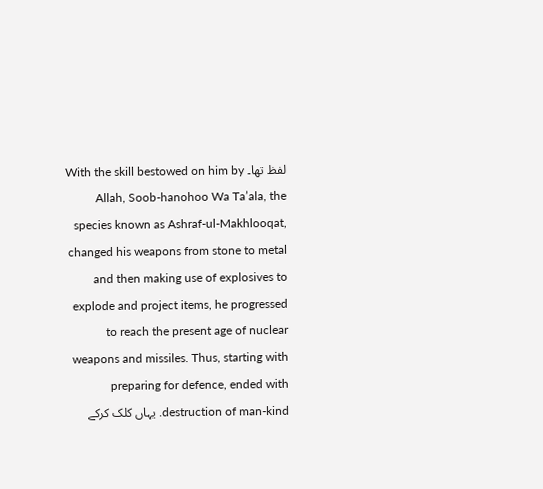لفظ تھا۔ With the skill bestowed on him by Allah, Soob-hanohoo Wa Ta’ala, the species known as Ashraf-ul-Makhlooqat, changed his weapons from stone to metal and then making use of explosives to explode and project items, he progressed to reach the present age of nuclear weapons and missiles. Thus, starting with preparing for defence, ended with destruction of man-kind. یہاں کلک کرکے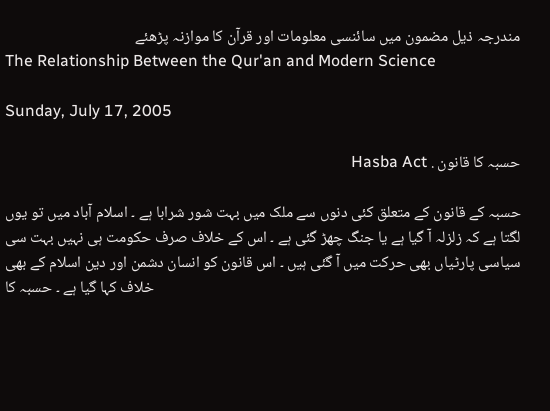مندرجہ ذیل مضمون میں سائنسی معلومات اور قرآن کا موازنہ پڑھئے
The Relationship Between the Qur'an and Modern Science

Sunday, July 17, 2005

حسبہ کا قانون . Hasba Act

حسبہ کے قانون کے متعلق کئی دنوں سے ملک میں بہت شور شرابا ہے ۔ اسلام آباد میں تو یوں لگتا ہے کہ زلزلہ آ گیا ہے یا جنگ چھڑ گئی ہے ۔ اس کے خلاف صرف حکومت ہی نہیں بہت سی سیاسی پارٹیاں بھی حرکت میں آ گئی ہیں ۔ اس قانون کو انسان دشمن اور دین اسلام کے بھی خلاف کہا گیا ہے ۔ حسبہ کا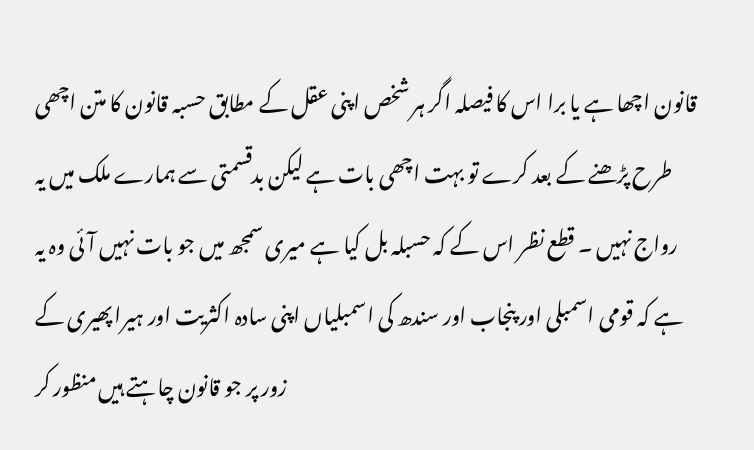قانون اچھا ہے یا برا اس کا فیصلہ اگر ہر شخص اپنی عقل کے مطابق حسبہ قانون کا متن اچھی طرح پڑھنے کے بعد کرے تو بہت اچھی بات ہے لیکن بدقسمتی سے ہمارے ملک میں یہ رواج نہیں ۔ قطع نظر اس کے کہ حسبلہ بل کیا ہے میری سمجھ میں جو بات نہیں آئی وہ یہ ہے کہ قومی اسمبلی اور پنجاب اور سندھ کی اسمبلیاں اپنی سادہ اکثریت اور ہیرا پھیری کے زور پر جو قانون چاہتے ہیں منظور کر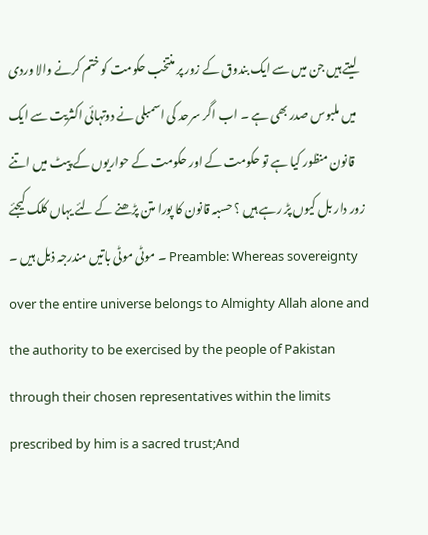لیتے ہیں جن میں سے ایک بندوق کے زور پر منتخب حکومت کو ختم کرنے والا وردی میں ملبوس صدر بھی ہے ۔ اب اگر سرحد کی اسمبلی نے دوتہائی اکثریت سے ایک قانون منظور کیا ہے تو حکومت کے اور حکومت کے حواریوں کے پیٹ میں اتنے زور دار بل کیوں پڑ رہے ہیں ؟ حسبہ قانون کا پورا متن پڑھنے کے لئے یہاں کلک کیجئے ۔ موٹی موٹی باتیں مندرجہ ذیل ہیں ۔ Preamble: Whereas sovereignty over the entire universe belongs to Almighty Allah alone and the authority to be exercised by the people of Pakistan through their chosen representatives within the limits prescribed by him is a sacred trust;And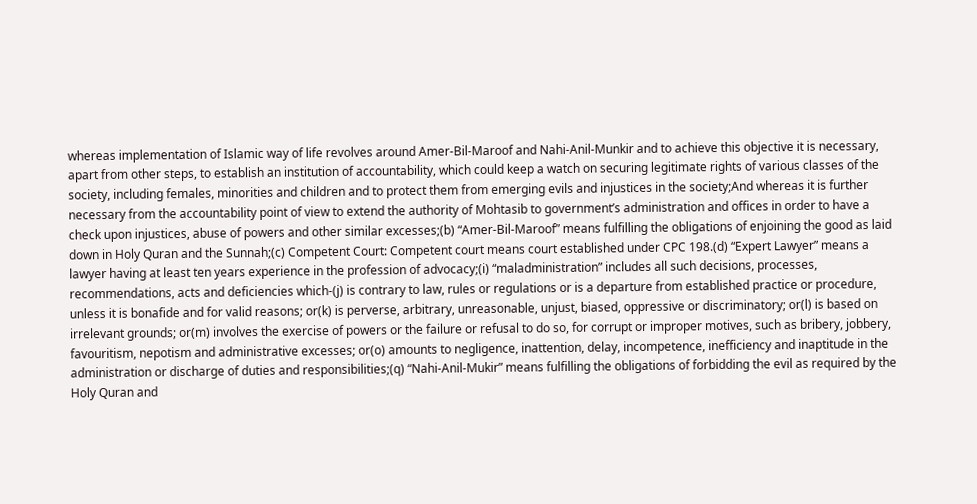whereas implementation of Islamic way of life revolves around Amer-Bil-Maroof and Nahi-Anil-Munkir and to achieve this objective it is necessary, apart from other steps, to establish an institution of accountability, which could keep a watch on securing legitimate rights of various classes of the society, including females, minorities and children and to protect them from emerging evils and injustices in the society;And whereas it is further necessary from the accountability point of view to extend the authority of Mohtasib to government’s administration and offices in order to have a check upon injustices, abuse of powers and other similar excesses;(b) “Amer-Bil-Maroof” means fulfilling the obligations of enjoining the good as laid down in Holy Quran and the Sunnah;(c) Competent Court: Competent court means court established under CPC 198.(d) “Expert Lawyer” means a lawyer having at least ten years experience in the profession of advocacy;(i) “maladministration” includes all such decisions, processes, recommendations, acts and deficiencies which-(j) is contrary to law, rules or regulations or is a departure from established practice or procedure, unless it is bonafide and for valid reasons; or(k) is perverse, arbitrary, unreasonable, unjust, biased, oppressive or discriminatory; or(l) is based on irrelevant grounds; or(m) involves the exercise of powers or the failure or refusal to do so, for corrupt or improper motives, such as bribery, jobbery, favouritism, nepotism and administrative excesses; or(o) amounts to negligence, inattention, delay, incompetence, inefficiency and inaptitude in the administration or discharge of duties and responsibilities;(q) “Nahi-Anil-Mukir” means fulfilling the obligations of forbidding the evil as required by the Holy Quran and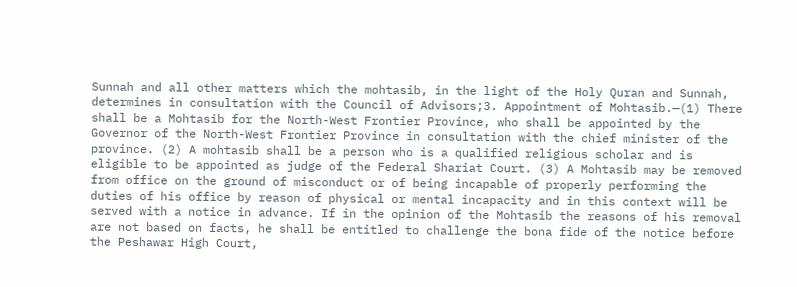Sunnah and all other matters which the mohtasib, in the light of the Holy Quran and Sunnah, determines in consultation with the Council of Advisors;3. Appointment of Mohtasib.—(1) There shall be a Mohtasib for the North-West Frontier Province, who shall be appointed by the Governor of the North-West Frontier Province in consultation with the chief minister of the province. (2) A mohtasib shall be a person who is a qualified religious scholar and is eligible to be appointed as judge of the Federal Shariat Court. (3) A Mohtasib may be removed from office on the ground of misconduct or of being incapable of properly performing the duties of his office by reason of physical or mental incapacity and in this context will be served with a notice in advance. If in the opinion of the Mohtasib the reasons of his removal are not based on facts, he shall be entitled to challenge the bona fide of the notice before the Peshawar High Court,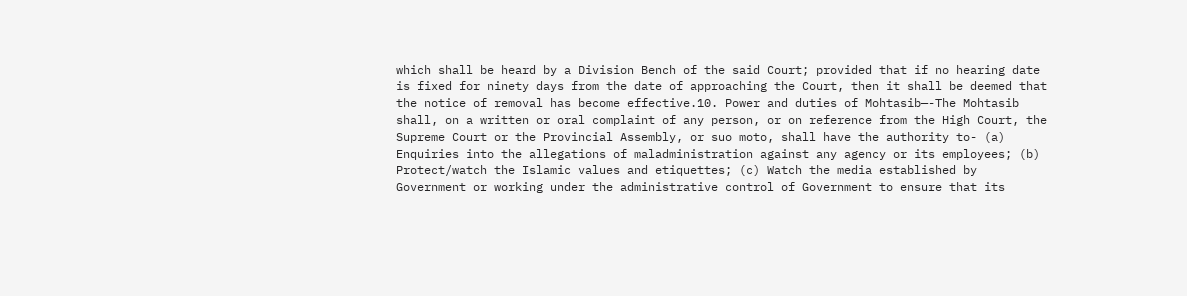which shall be heard by a Division Bench of the said Court; provided that if no hearing date is fixed for ninety days from the date of approaching the Court, then it shall be deemed that the notice of removal has become effective.10. Power and duties of Mohtasib—-The Mohtasib shall, on a written or oral complaint of any person, or on reference from the High Court, the Supreme Court or the Provincial Assembly, or suo moto, shall have the authority to- (a) Enquiries into the allegations of maladministration against any agency or its employees; (b) Protect/watch the Islamic values and etiquettes; (c) Watch the media established by Government or working under the administrative control of Government to ensure that its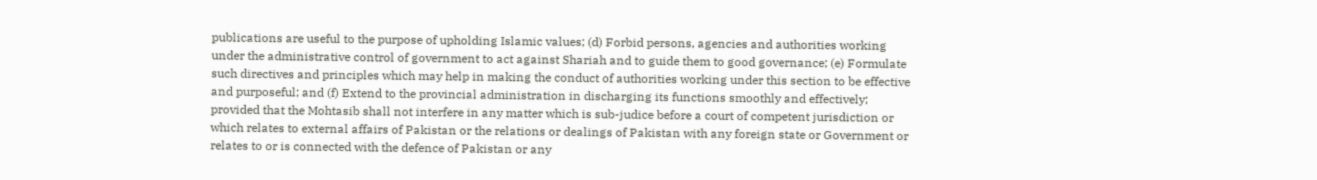publications are useful to the purpose of upholding Islamic values; (d) Forbid persons, agencies and authorities working under the administrative control of government to act against Shariah and to guide them to good governance; (e) Formulate such directives and principles which may help in making the conduct of authorities working under this section to be effective and purposeful; and (f) Extend to the provincial administration in discharging its functions smoothly and effectively; provided that the Mohtasib shall not interfere in any matter which is sub-judice before a court of competent jurisdiction or which relates to external affairs of Pakistan or the relations or dealings of Pakistan with any foreign state or Government or relates to or is connected with the defence of Pakistan or any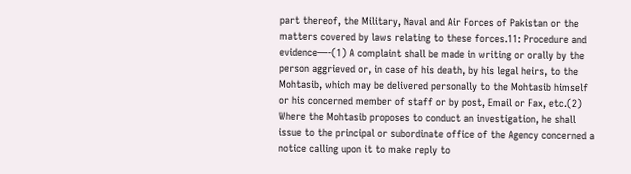part thereof, the Military, Naval and Air Forces of Pakistan or the matters covered by laws relating to these forces.11: Procedure and evidence—-(1) A complaint shall be made in writing or orally by the person aggrieved or, in case of his death, by his legal heirs, to the Mohtasib, which may be delivered personally to the Mohtasib himself or his concerned member of staff or by post, Email or Fax, etc.(2) Where the Mohtasib proposes to conduct an investigation, he shall issue to the principal or subordinate office of the Agency concerned a notice calling upon it to make reply to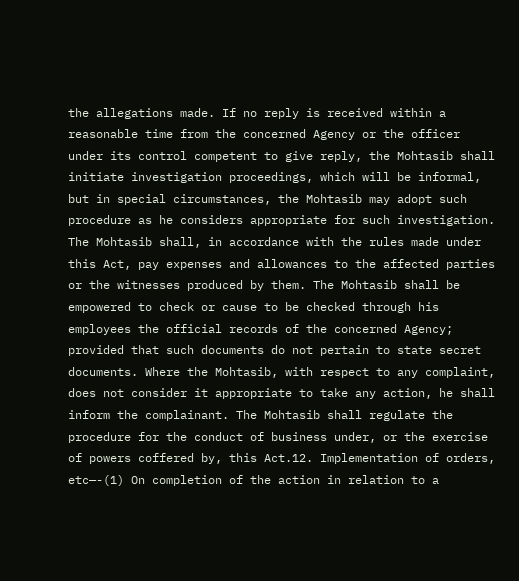the allegations made. If no reply is received within a reasonable time from the concerned Agency or the officer under its control competent to give reply, the Mohtasib shall initiate investigation proceedings, which will be informal, but in special circumstances, the Mohtasib may adopt such procedure as he considers appropriate for such investigation. The Mohtasib shall, in accordance with the rules made under this Act, pay expenses and allowances to the affected parties or the witnesses produced by them. The Mohtasib shall be empowered to check or cause to be checked through his employees the official records of the concerned Agency; provided that such documents do not pertain to state secret documents. Where the Mohtasib, with respect to any complaint, does not consider it appropriate to take any action, he shall inform the complainant. The Mohtasib shall regulate the procedure for the conduct of business under, or the exercise of powers coffered by, this Act.12. Implementation of orders, etc—-(1) On completion of the action in relation to a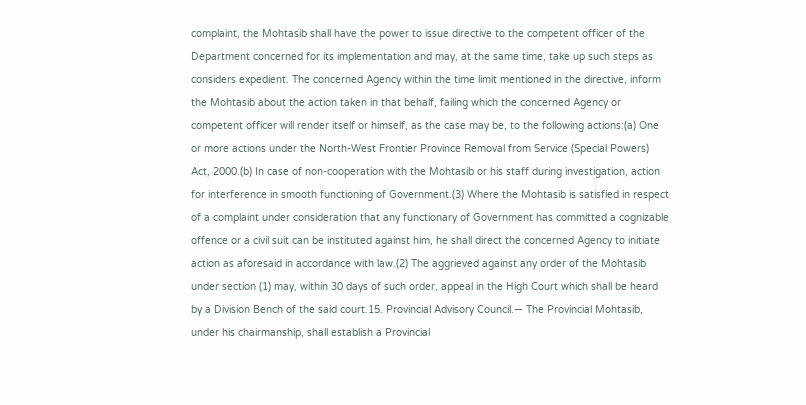complaint, the Mohtasib shall have the power to issue directive to the competent officer of the Department concerned for its implementation and may, at the same time, take up such steps as considers expedient. The concerned Agency within the time limit mentioned in the directive, inform the Mohtasib about the action taken in that behalf, failing which the concerned Agency or competent officer will render itself or himself, as the case may be, to the following actions:(a) One or more actions under the North-West Frontier Province Removal from Service (Special Powers) Act, 2000.(b) In case of non-cooperation with the Mohtasib or his staff during investigation, action for interference in smooth functioning of Government.(3) Where the Mohtasib is satisfied in respect of a complaint under consideration that any functionary of Government has committed a cognizable offence or a civil suit can be instituted against him, he shall direct the concerned Agency to initiate action as aforesaid in accordance with law.(2) The aggrieved against any order of the Mohtasib under section (1) may, within 30 days of such order, appeal in the High Court which shall be heard by a Division Bench of the said court.15. Provincial Advisory Council.— The Provincial Mohtasib, under his chairmanship, shall establish a Provincial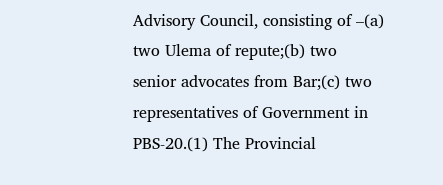Advisory Council, consisting of –(a) two Ulema of repute;(b) two senior advocates from Bar;(c) two representatives of Government in PBS-20.(1) The Provincial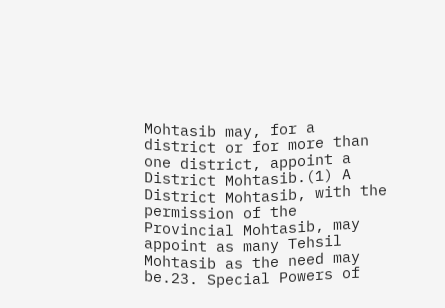Mohtasib may, for a district or for more than one district, appoint a District Mohtasib.(1) A District Mohtasib, with the permission of the Provincial Mohtasib, may appoint as many Tehsil Mohtasib as the need may be.23. Special Powers of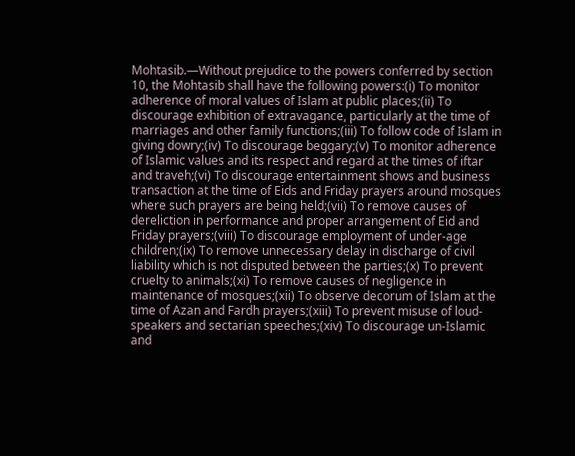Mohtasib.—Without prejudice to the powers conferred by section 10, the Mohtasib shall have the following powers:(i) To monitor adherence of moral values of Islam at public places;(ii) To discourage exhibition of extravagance, particularly at the time of marriages and other family functions;(iii) To follow code of Islam in giving dowry;(iv) To discourage beggary;(v) To monitor adherence of Islamic values and its respect and regard at the times of iftar and traveh;(vi) To discourage entertainment shows and business transaction at the time of Eids and Friday prayers around mosques where such prayers are being held;(vii) To remove causes of dereliction in performance and proper arrangement of Eid and Friday prayers;(viii) To discourage employment of under-age children;(ix) To remove unnecessary delay in discharge of civil liability which is not disputed between the parties;(x) To prevent cruelty to animals;(xi) To remove causes of negligence in maintenance of mosques;(xii) To observe decorum of Islam at the time of Azan and Fardh prayers;(xiii) To prevent misuse of loud-speakers and sectarian speeches;(xiv) To discourage un-Islamic and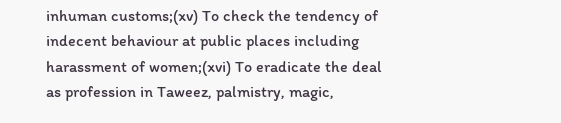inhuman customs;(xv) To check the tendency of indecent behaviour at public places including harassment of women;(xvi) To eradicate the deal as profession in Taweez, palmistry, magic,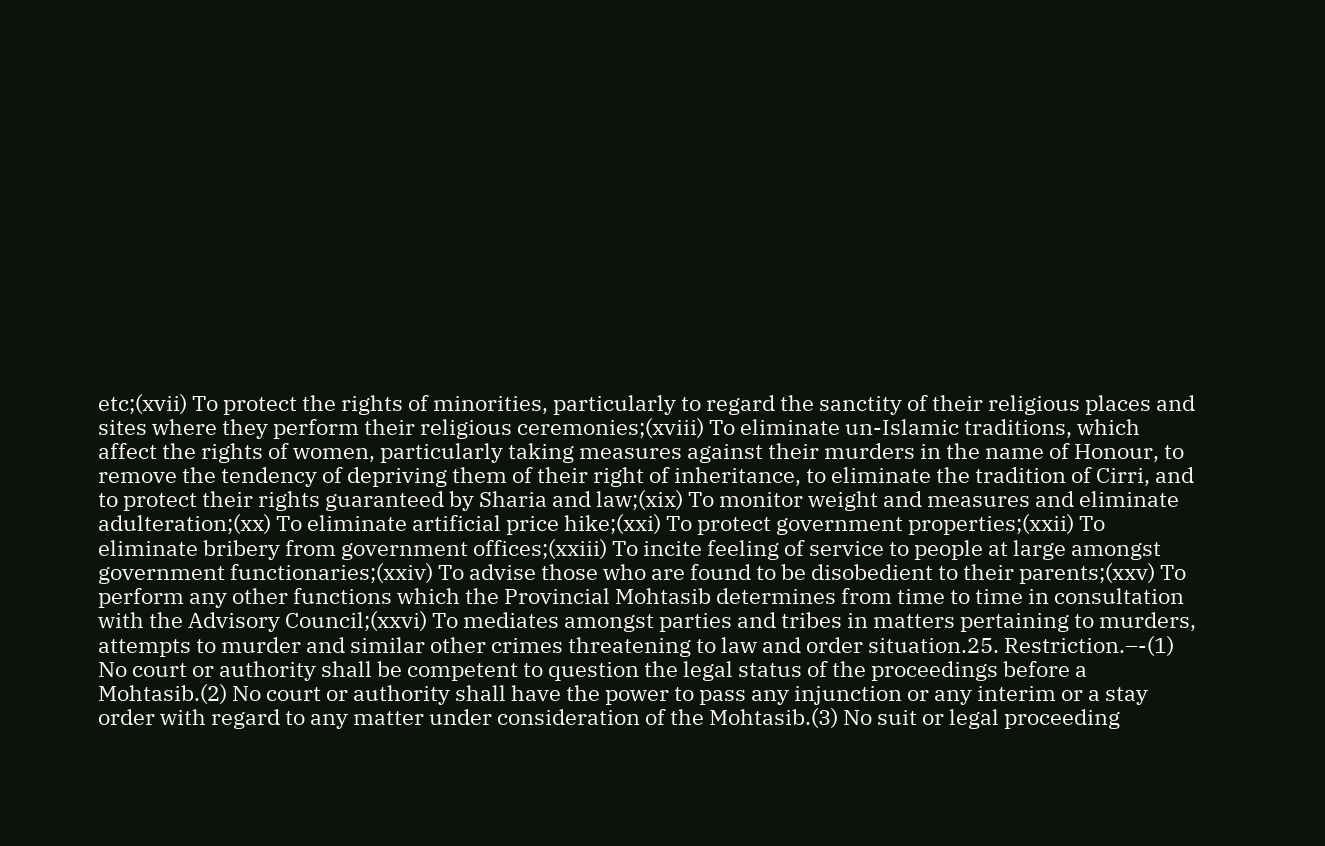etc;(xvii) To protect the rights of minorities, particularly to regard the sanctity of their religious places and sites where they perform their religious ceremonies;(xviii) To eliminate un-Islamic traditions, which affect the rights of women, particularly taking measures against their murders in the name of Honour, to remove the tendency of depriving them of their right of inheritance, to eliminate the tradition of Cirri, and to protect their rights guaranteed by Sharia and law;(xix) To monitor weight and measures and eliminate adulteration;(xx) To eliminate artificial price hike;(xxi) To protect government properties;(xxii) To eliminate bribery from government offices;(xxiii) To incite feeling of service to people at large amongst government functionaries;(xxiv) To advise those who are found to be disobedient to their parents;(xxv) To perform any other functions which the Provincial Mohtasib determines from time to time in consultation with the Advisory Council;(xxvi) To mediates amongst parties and tribes in matters pertaining to murders, attempts to murder and similar other crimes threatening to law and order situation.25. Restriction.–-(1) No court or authority shall be competent to question the legal status of the proceedings before a Mohtasib.(2) No court or authority shall have the power to pass any injunction or any interim or a stay order with regard to any matter under consideration of the Mohtasib.(3) No suit or legal proceeding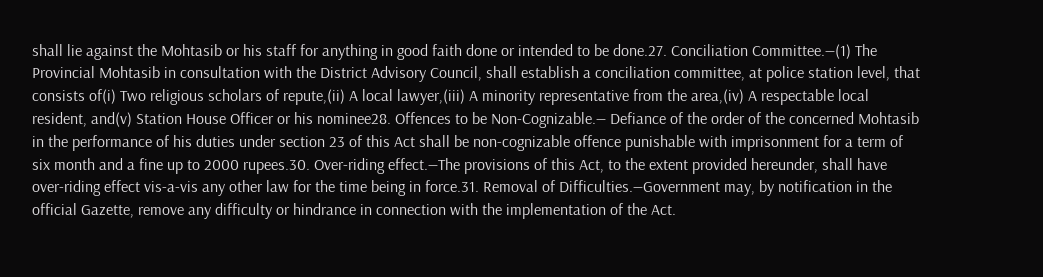shall lie against the Mohtasib or his staff for anything in good faith done or intended to be done.27. Conciliation Committee.—(1) The Provincial Mohtasib in consultation with the District Advisory Council, shall establish a conciliation committee, at police station level, that consists of(i) Two religious scholars of repute,(ii) A local lawyer,(iii) A minority representative from the area,(iv) A respectable local resident, and(v) Station House Officer or his nominee28. Offences to be Non-Cognizable.— Defiance of the order of the concerned Mohtasib in the performance of his duties under section 23 of this Act shall be non-cognizable offence punishable with imprisonment for a term of six month and a fine up to 2000 rupees.30. Over-riding effect.—The provisions of this Act, to the extent provided hereunder, shall have over-riding effect vis-a-vis any other law for the time being in force.31. Removal of Difficulties.—Government may, by notification in the official Gazette, remove any difficulty or hindrance in connection with the implementation of the Act.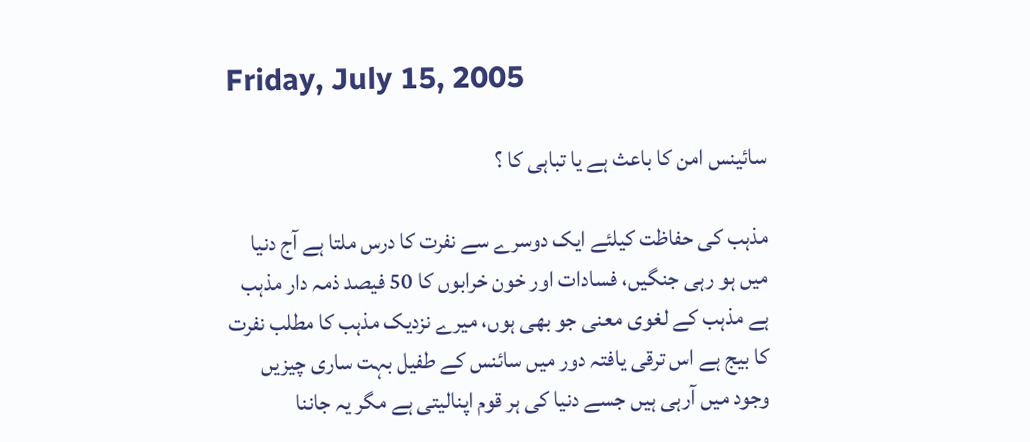Friday, July 15, 2005

سائینس امن کا باعث ہے یا تباہی کا ؟

مذہب کی حفاظت کیلئے ایک دوسرے سے نفرت کا درس ملتا ہے آج دنیا میں ہو رہی جنگیں، فسادات اور خون خرابوں کا 50 فیصد ذمہ دار مذہب ہے مذہب کے لغوی معنی جو بھی ہوں، میرے نزدیک مذہب کا مطلب نفرت کا بیج ہے اس ترقی یافتہ دور میں سائنس کے طفیل بہت ساری چیزیں وجود میں آرہی ہیں جسے دنیا کی ہر قوم اپنالیتی ہے مگر یہ جاننا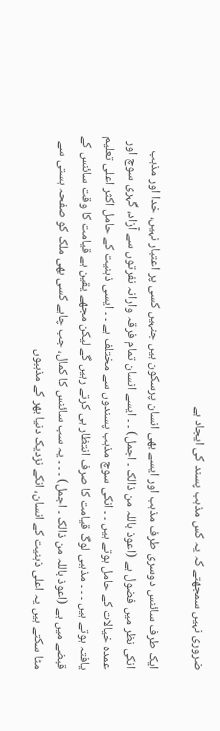ضروری نہیں سمجھتے کہ یہ کس مذہب پسند کی ایجاد ہے

ایک طرف سائنس دوسری طرف مذہب اور ایسے بھی انسان پرسکون ہیں جنہیں کسی پر اعتبار نہیں، خدا اور مذہب انکی نظر میں فضول ہے (اعوذ باللہ من ذالک ۔ اجمل) ۔ ۔ ایسے انسان تمام فرقہ وارانہ نفرتوں سے آزاد، گہری سوچ اور عمدہ خیالات کے حامل ہوتے ہیں ۔ ۔ انکی سوچ مذہب پسندوں سے مختلف ہے ۔ ۔ ایسی ذہنیت کے حامل اکثر اعلی تعلیم یافتہ ہوتے ہیں ۔ ۔ ۔ مذہبی لوگ قیامت کا صرف انتظار ہی کرتے رہیں گے لیکن مجھے یقین ہے قیامت کا وقت سائنس کے قبضے میں ہے (اعوذ باللہ من ذالک ۔ اجمل) ۔ ۔ ۔ یہ سب سائنس کا کمال، جب چاہے کسی بھی ملک کو صفحہ ہستی سے مٹا سکتے ہیں یہ اعلی ذہنیت کے انسان، انکے نزدیک دنیا بھر کے مذہبوں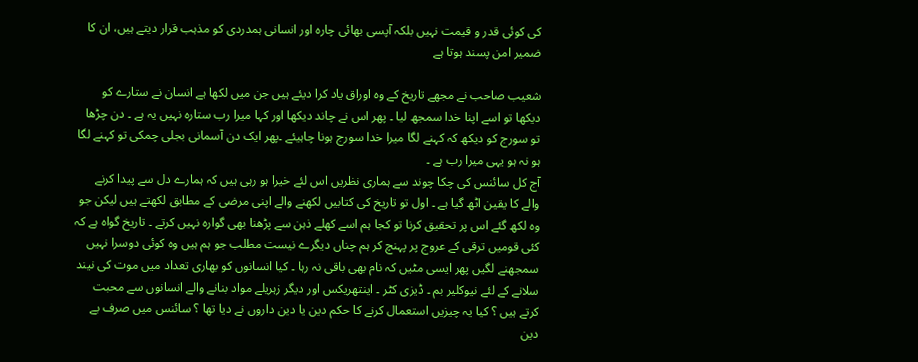کی کوئی قدر و قیمت نہیں بلکہ آپسی بھائی چارہ اور انسانی ہمدردی کو مذہب قرار دیتے ہیں، ان کا ضمیر امن پسند ہوتا ہے

شعیب صاحب نے مجھے تاریخ کے وہ اوراق یاد کرا دیئے ہیں جن میں لکھا ہے انسان نے ستارے کو دیکھا تو اسے اپنا خدا سمجھ لیا ۔ پھر اس نے چاند دیکھا اور کہا میرا رب ستارہ نہیں یہ ہے ۔ دن چڑھا تو سورج کو دیکھ کہ کہنے لگا میرا خدا سورج ہونا چاہیئے ۔پھر ایک دن آسمانی بجلی چمکی تو کہنے لگا ہو نہ ہو یہی میرا رب ہے ۔
آج کل سائنس کی چکا چوند سے ہماری نظریں اس لئے خیرا ہو رہی ہیں کہ ہمارے دل سے پیدا کرنے والے کا یقین اٹھ گیا ہے ۔ اول تو تاریخ کی کتابیں لکھنے والے اپنی مرضی کے مطابق لکھتے ہیں لیکن جو وہ لکھ گئے اس پر تحقیق کرنا تو کجا ہم اسے کھلے ذہن سے پڑھنا بھی گوارہ نہیں کرتے ۔ تاریخ گواہ ہے کہ کئی قومیں ترقی کے عروج پر پہنچ کر ہم چناں دیگرے نیست مطلب جو ہم ہیں وہ کوئی دوسرا نہیں سمجھنے لگیں پھر ایسی مٹیں کہ نام بھی باقی نہ رہا ۔ کیا انسانوں کو بھاری تعداد میں موت کی نیند سلانے کے لئے نیوکلیر بم ۔ ڈیزی کٹر ۔ اینتھریکس اور دیگر زہریلے مواد بنانے والے انسانوں سے محبت کرتے ہیں ؟ کیا یہ چیزیں استعمال کرنے کا حکم دین یا دین داروں نے دیا تھا ؟ سائنس میں صرف بے دین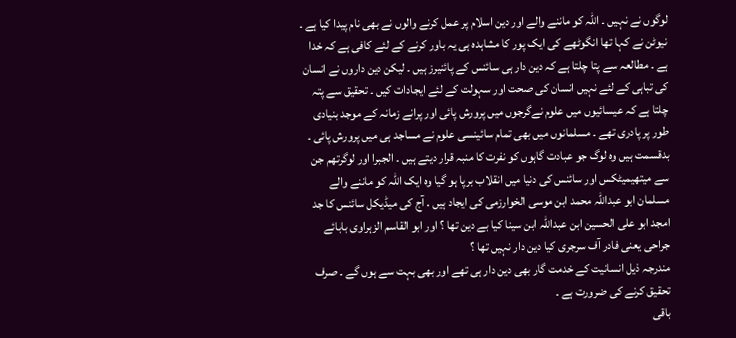لوگوں نے نہیں ۔ اللہ کو ماننے والے اور دین اسلام پر عمل کرنے والوں نے بھی نام پیدا کیا ہے ۔ نیوٹن نے کہا تھا انگوٹھے کی ایک پور کا مشاہدہ ہی یہ باور کرنے کے لئے کافی ہے کہ خدا ہے ۔ مطالعہ سے پتا چلتا ہے کہ دین دار ہی سائنس کے پائنیرز ہیں ۔ لیکن دین داروں نے انسان کی تباہی کے لئے نہیں انسان کی صحت اور سہولت کے لئے ایجادات کیں ۔ تحقیق سے پتہ چلتا ہے کہ عیسائیوں میں علوم نےگرجوں میں پرورش پائی اور پرانے زمانہ کے موجد بنیادی طور پر پادری تھے ۔ مسلمانوں میں بھی تمام سائینسی علوم نے مساجد ہی میں پرورش پائی ۔ بدقسمت ہیں وہ لوگ جو عبادت گاہوں کو نفرت کا منبہ قرار دیتے ہیں ۔ الجبرا اور لوگرتھم جن سے میتھیمیٹکس اور سائنس کی دنیا میں انقلاب برپا ہو گیا وہ ایک اللہ کو ماننے والے مسلمان ابو عبداللہ محمد ابن موسی الخوارزمی کی ایجاد ہیں . آج کی میڈیکل سائنس کا جد امجد ابو علی الحسین ابن عبداللہ ابن سینا کیا بے دین تھا ؟ اور ابو القاسم الزہراوی بابائے جراحی یعنی فادر آف سرجری کیا دین دار نہیں تھا ؟
مندرجہ ذیل انسانیت کے خدمت گار بھی دین دار ہی تھے اور بھی بہت سے ہوں گے ۔ صرف تحقیق کرنے کی ضرورت ہے ۔
باقی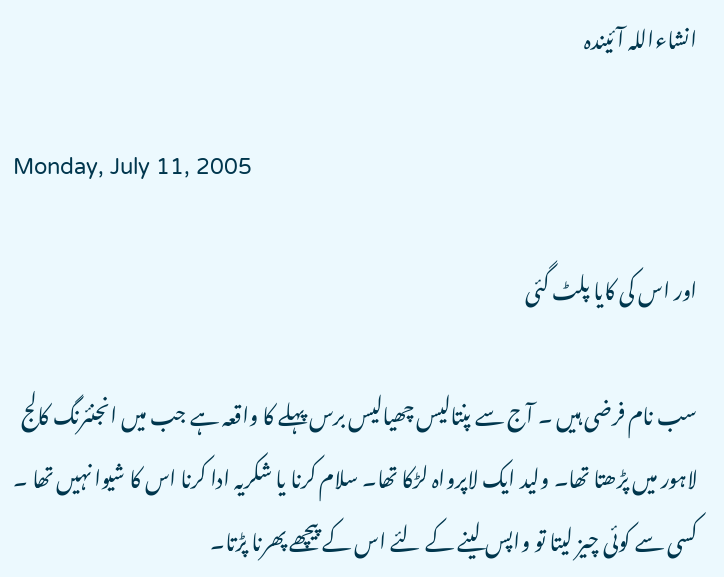انشاءاللہ آئیندہ

Monday, July 11, 2005

اور اس کی کایا پلٹ گئی

سب نام فرضی ہیں ۔ آج سے پنتالیس چھیالیس برس پہلے کا واقعہ ہے جب میں انجنئرنگ کالج لاہور میں پڑھتا تھا۔ ولید ایک لاپرواہ لڑکا تھا۔ سلام کرنا یا شکریہ ادا کرنا اس کا شیوا نہیں تھا ۔ کسی سے کوئی چیز لیتا تو واپس لینے کے لئے اس کے پیچھے پھرنا پڑتا۔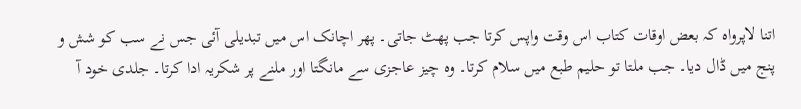اتنا لاپرواہ کہ بعض اوقات کتاب اس وقت واپس کرتا جب پھٹ جاتی۔ پھر اچانک اس میں تبدیلی آئی جس نے سب کو شش و پنج میں ڈال دیا۔ جب ملتا تو حلیم طبع میں سلام کرتا۔ وہ چیز عاجزی سے مانگتا اور ملنے پر شکریہ ادا کرتا۔ جلدی خود آ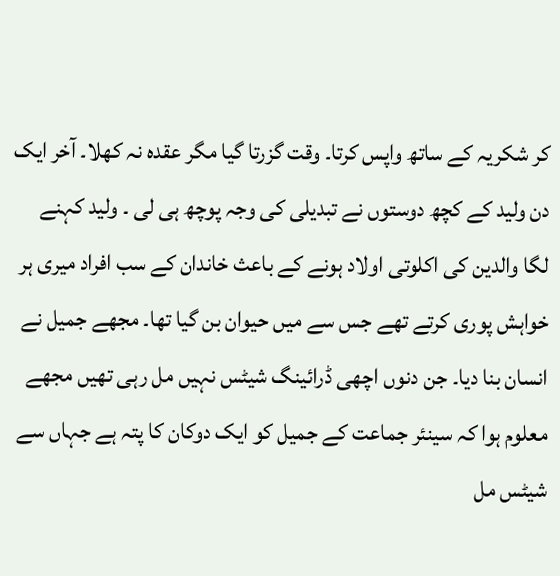کر شکریہ کے ساتھ واپس کرتا۔ وقت گزرتا گیا مگر عقدہ نہ کھلا۔ آخر ایک دن ولید کے کچھ دوستوں نے تبدیلی کی وجہ پوچھ ہی لی ۔ ولید کہنے لگا والدین کی اکلوتی اولاد ہونے کے باعث خاندان کے سب افراد میری ہر خواہش پوری کرتے تھے جس سے میں حیوان بن گیا تھا۔ مجھے جمیل نے انسان بنا دیا۔ جن دنوں اچھی ڈرائینگ شیٹس نہیں مل رہی تھیں مجھے معلوم ہوا کہ سینئر جماعت کے جمیل کو ایک دوکان کا پتہ ہے جہاں سے شیٹس مل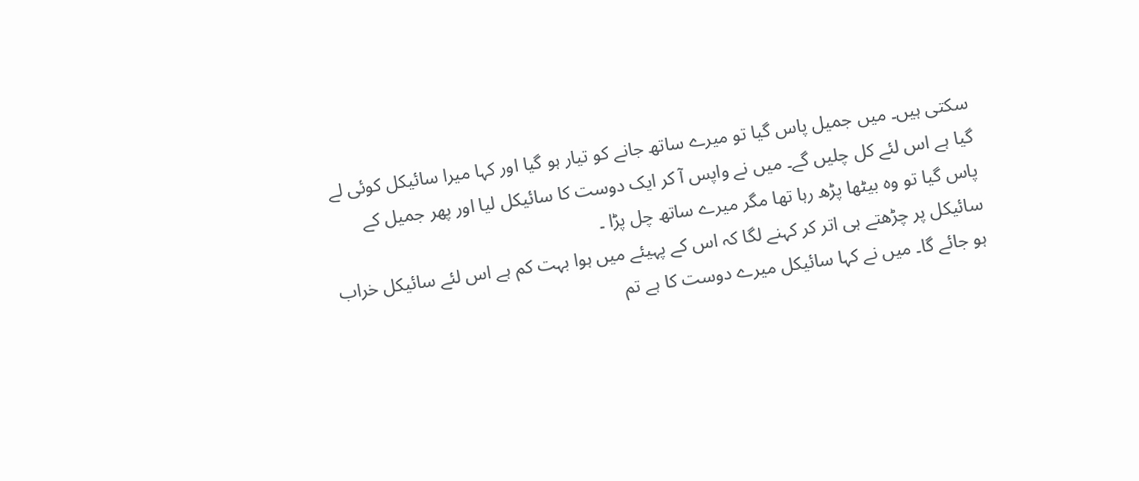سکتی ہیں۔ میں جمیل پاس گیا تو میرے ساتھ جانے کو تیار ہو گیا اور کہا میرا سائیکل کوئی لے گیا ہے اس لئے کل چلیں گے۔ میں نے واپس آ کر ایک دوست کا سائیکل لیا اور پھر جمیل کے پاس گیا تو وہ بیٹھا پڑھ رہا تھا مگر میرے ساتھ چل پڑا ۔
سائیکل پر چڑھتے ہی اتر کر کہنے لگا کہ اس کے پہیئے میں ہوا بہت کم ہے اس لئے سائیکل خراب ہو جائے گا۔ میں نے کہا سائیکل میرے دوست کا ہے تم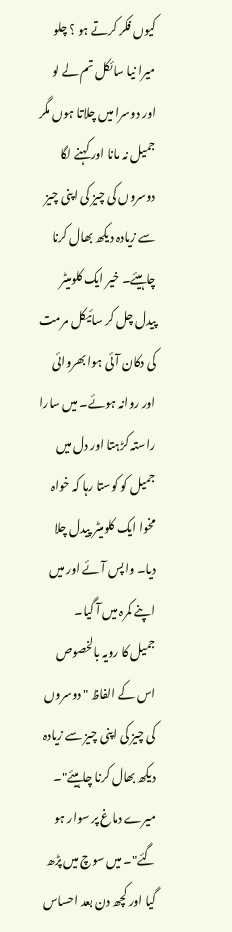کیوں فکر کرتے ہو ؟ چلو میرا نیا سائکل تم لے لو اور دوسرا میں چلاتا ہوں مگر جمیل نہ مانا اور کہنے لگا دوسروں کی چیز کی اپنی چیز سے زیادہ دیکھ بھال کرنا چاہیئے۔ خیر ایک کلومیٹر پیدل چل کر سائیکل مرمت کی دکان آئی ہوا بھروائی اور روانہ ہوئے۔ میں سارا راستہ کڑہتا اور دل میں جمیل کو کوستا رہا کہ خواہ مخوا ایک کلومیٹر پیدل چلا دیا۔ واپس آئے اور میں اپنے کمرہ میں آ گیا۔
جمیل کا رویہ بالخصوص اس کے الفاظ " دوسروں کی چیز کی اپنی چیز سے زیادہ دیکھ بھال کرنا چاہیئے"۔ میرے دماغ پر سوار ہو گئے"۔ میں سوچ میں پڑھ گیا اور کچھ دن بعد احساس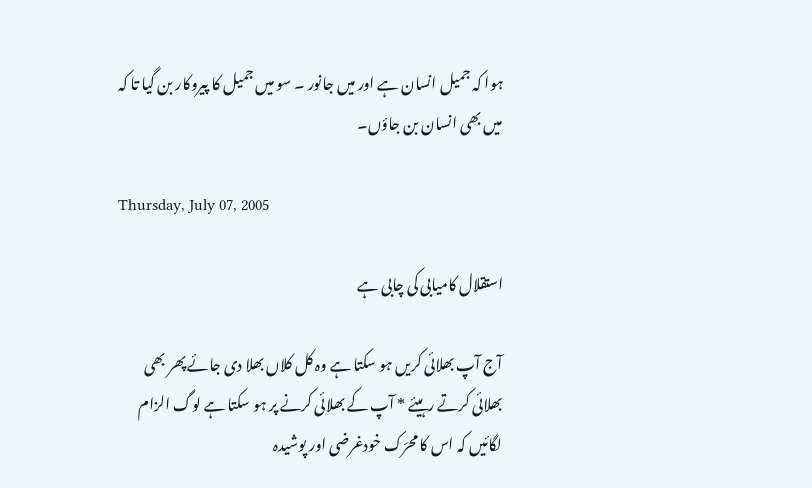ہوا کہ جمیل انسان ہے اور میں جانور ۔ سو میں جمیل کا پیروکار بن گیا تا کہ میں بھی انسان بن جاؤں۔

Thursday, July 07, 2005

استقلال کامیابی کی چابی ہے

آج آپ بھلائی کریں ہو سکتا ہے وہ کل کلاں بھلا دی جائے پھر بھی بھلائی کرتے رہیئے * آپ کے بھلائی کرنے پر ہو سکتا ہے لوگ الزام لگائیں کہ اس کا محرّک خودغرضی اور پوشیدہ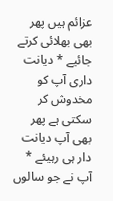عزائم ہیں پھر بھی بھلائی کرتے جائیے * دیانت داری آپ کو مخدوش کر سکتی ہے پھر بھی آپ دیانت دار ہی رہیئے * آپ نے جو سالوں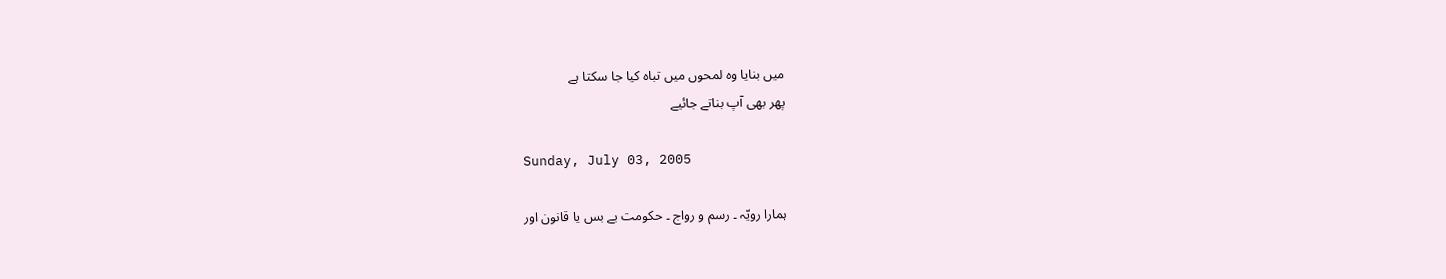میں بنایا وہ لمحوں میں تباہ کیا جا سکتا ہے
پھر بھی آپ بناتے جائیے

Sunday, July 03, 2005

ہمارا رویّہ ۔ رسم و رواج ۔ حکومت بے بس یا قانون اور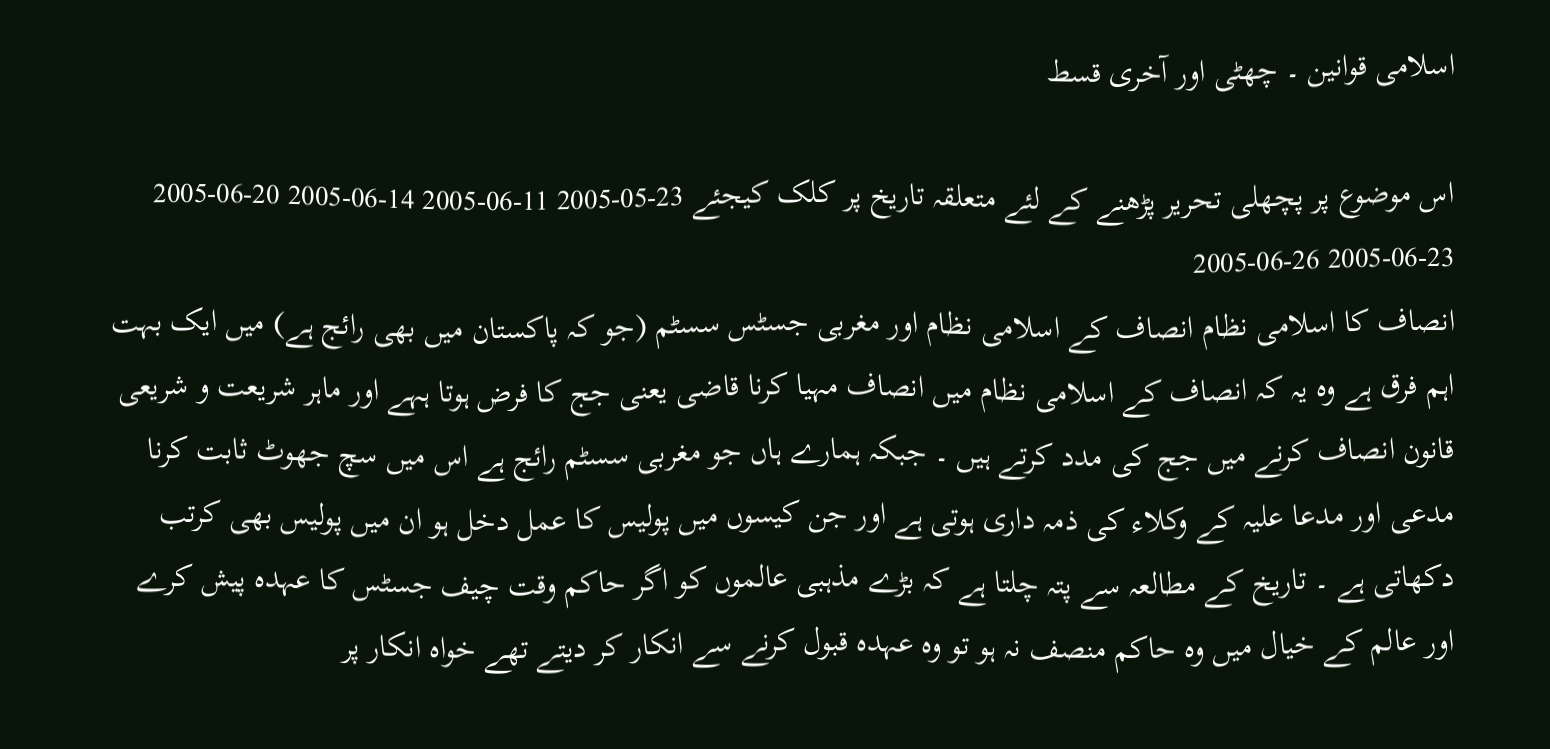اسلامی قوانین ۔ چھٹی اور آخری قسط

اس موضوع پر پچھلی تحریر پڑھنے کے لئے متعلقہ تاریخ پر کلک کیجئے 23-05-2005 11-06-2005 14-06-2005 20-06-2005 23-06-2005 26-06-2005
انصاف کا اسلامی نظام انصاف کے اسلامی نظام اور مغربی جسٹس سسٹم (جو کہ پاکستان میں بھی رائج ہے) میں ایک بہت اہم فرق ہے وہ یہ کہ انصاف کے اسلامی نظام میں انصاف مہیا کرنا قاضی یعنی جج کا فرض ہوتا ہہے اور ماہر شریعت و شریعی قانون انصاف کرنے میں جج کی مدد کرتے ہیں ۔ جبکہ ہمارے ہاں جو مغربی سسٹم رائج ہے اس میں سچ جھوٹ ثابت کرنا مدعی اور مدعا علیہ کے وکلاء کی ذمہ داری ہوتی ہے اور جن کیسوں میں پولیس کا عمل دخل ہو ان میں پولیس بھی کرتب دکھاتی ہے ۔ تاریخ کے مطالعہ سے پتہ چلتا ہے کہ بڑے مذہبی عالموں کو اگر حاکم وقت چیف جسٹس کا عہدہ پیش کرے اور عالم کے خیال میں وہ حاکم منصف نہ ہو تو وہ عہدہ قبول کرنے سے انکار کر دیتے تھے خواہ انکار پر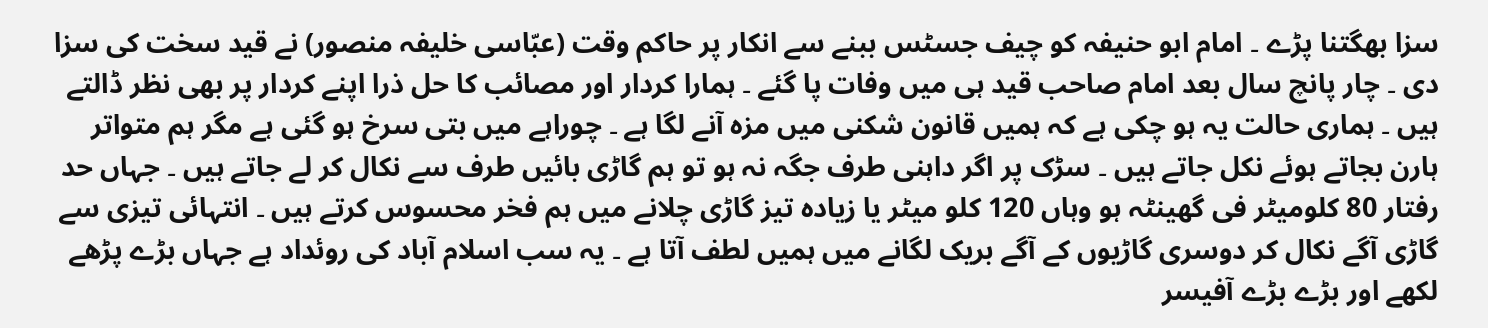سزا بھگتنا پڑے ۔ امام ابو حنیفہ کو چیف جسٹس ببنے سے انکار پر حاکم وقت (عبّاسی خلیفہ منصور) نے قید سخت کی سزا دی ۔ چار پانچ سال بعد امام صاحب قید ہی میں وفات پا گئے ۔ ہمارا کردار اور مصائب کا حل ذرا اپنے کردار پر بھی نظر ڈالتے ہیں ۔ ہماری حالت یہ ہو چکی ہے کہ ہمیں قانون شکنی میں مزہ آنے لگا ہے ۔ چوراہے میں بتی سرخ ہو گئی ہے مگر ہم متواتر ہارن بجاتے ہوئے نکل جاتے ہیں ۔ سڑک پر اگر داہنی طرف جگہ نہ ہو تو ہم گاڑی بائیں طرف سے نکال کر لے جاتے ہیں ۔ جہاں حد رفتار 80 کلومیٹر فی گھینٹہ ہو وہاں 120 کلو میٹر یا زیادہ تیز گاڑی چلانے میں ہم فخر محسوس کرتے ہیں ۔ انتہائی تیزی سے گاڑی آگے نکال کر دوسری گاڑیوں کے آگے بریک لگانے میں ہمیں لطف آتا ہے ۔ یہ سب اسلام آباد کی روئداد ہے جہاں بڑے پڑھے لکھے اور بڑے بڑے آفیسر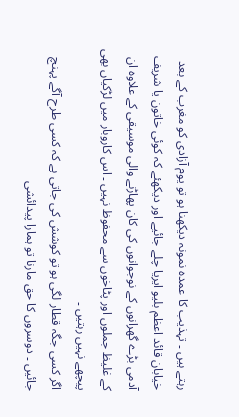رہتے ہیں ۔ تہذیب کا عمدہ نمونہ دیکھنا ہو تو یوم آزادی کو مغرب کے بعد خیابان قائد اعظم بلیو ایریا چلے جائیے اور دیکھئے کہ کوئی خاتون یا شریف آدمی بڑے گھرانوں کے نوجوانوں کی کان پھاڑنے والی موسیقی کے علاوہ ان کے غلیظ جملوں اور پٹاخوں سے محفوظ نہیں ۔ اس کاروبار میں لڑکیاں بھی پیچھے نہیں رہتیں ۔
اگر کسی جگہ قطار لگی ہو تو کوشش کی جاتی ہے کہ کسی طرح آگے پہنچ جائیں ۔ دوسروں کا حق مارنا تو ہمارا پیدائشی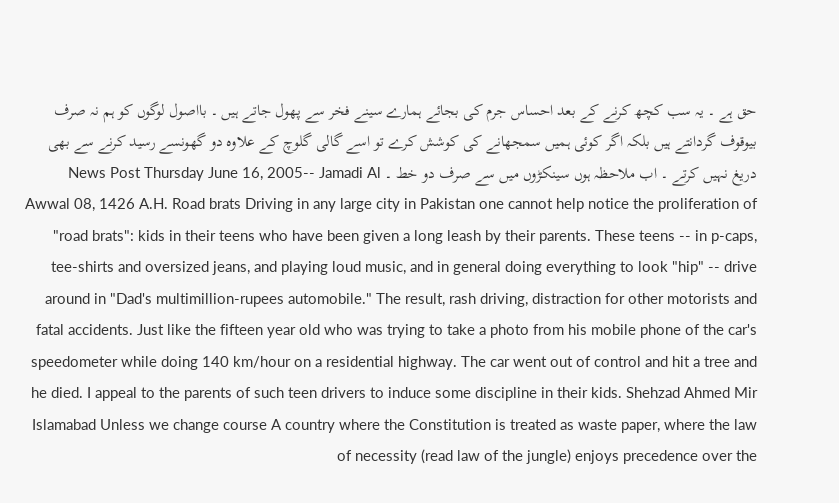حق ہے ۔ یہ سب کچھ کرنے کے بعد احساس جرم کی بجائے ہمارے سینے فخر سے پھول جاتے ہیں ۔ بااصول لوگوں کو ہم نہ صرف بیوقوف گردانتے ہیں بلکہ اگر کوئی ہمیں سمجھانے کی کوشش کرے تو اسے گالی گلوچ کے علاوہ دو گھونسے رسید کرنے سے بھی دریغ نہیں کرتے ۔ اب ملاحظہ ہوں سینکڑوں میں سے صرف دو خط ۔ News Post Thursday June 16, 2005-- Jamadi Al Awwal 08, 1426 A.H. Road brats Driving in any large city in Pakistan one cannot help notice the proliferation of "road brats": kids in their teens who have been given a long leash by their parents. These teens -- in p-caps, tee-shirts and oversized jeans, and playing loud music, and in general doing everything to look "hip" -- drive around in "Dad's multimillion-rupees automobile." The result, rash driving, distraction for other motorists and fatal accidents. Just like the fifteen year old who was trying to take a photo from his mobile phone of the car's speedometer while doing 140 km/hour on a residential highway. The car went out of control and hit a tree and he died. I appeal to the parents of such teen drivers to induce some discipline in their kids. Shehzad Ahmed Mir Islamabad Unless we change course A country where the Constitution is treated as waste paper, where the law of necessity (read law of the jungle) enjoys precedence over the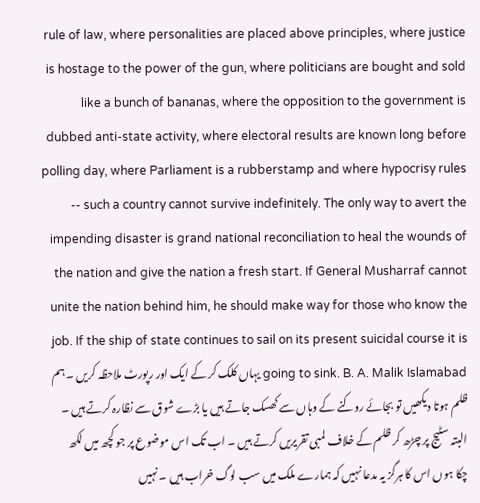rule of law, where personalities are placed above principles, where justice is hostage to the power of the gun, where politicians are bought and sold like a bunch of bananas, where the opposition to the government is dubbed anti-state activity, where electoral results are known long before polling day, where Parliament is a rubberstamp and where hypocrisy rules -- such a country cannot survive indefinitely. The only way to avert the impending disaster is grand national reconciliation to heal the wounds of the nation and give the nation a fresh start. If General Musharraf cannot unite the nation behind him, he should make way for those who know the job. If the ship of state continues to sail on its present suicidal course it is going to sink. B. A. Malik Islamabad یہاں کلک کر کے ایک اور رپورٹ ملاحظہ کریں ۔ ہم ظلم ہوتا دیکھیں تو بجائے روکنے کے وہاں سے کھسک جاتے ہیں یا بڑے شوق سے نظارہ کرتے ہیں ۔ البتہ سٹیج پر چڑھ کر ظلم کے خلاف لمبی تقریریں کرتے ہیں ۔ اب تک اس موضوع پر جو کچھ میں لکھ چکا ہوں اس کا ہرگز یہ مدعا نہیں کہ ہمارے ملک میں سب لوگ خراب ہیں ۔ نہیں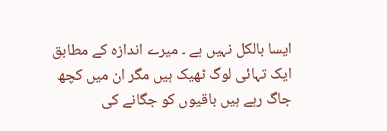ایسا بالکل نہیں ہے ۔ میرے اندازہ کے مطابق ایک تہائی لوگ ٹھیک ہیں مگر ان میں کچھ جاگ رہے ہیں باقیوں کو جگانے کی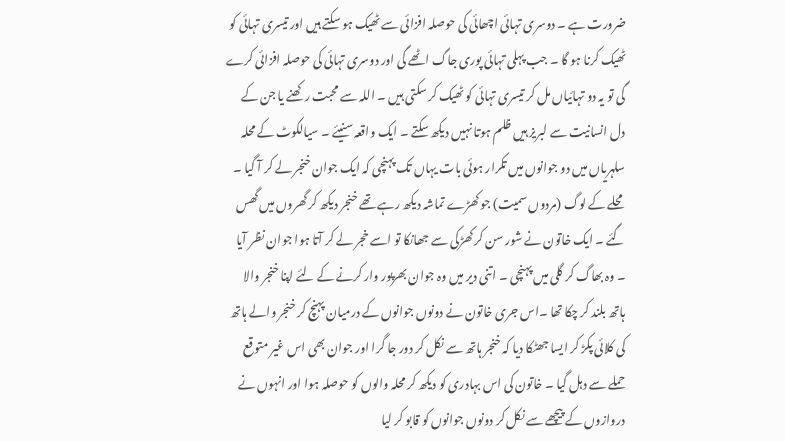ضرورت ہے ۔ دوسری تہائی اچھائی کی حوصلہ افزائی سے ٹھیک ہو سکتے ہیں اور تیسری تہائی کو ٹھیک کرنا ہو گا ۔ جب پہلی تہائی پوری جاگ اٹھے گی اور دوسری تہائی کی حوصلہ افزائی کرے گی تو یہ دو تہائیاں مل کر تیسری تہائی کو ٹھیک کر سکتی ہیں ۔ اللہ سے محبت رکھنے یا جن کے دل انسانیت سے لبریز ہیں ظلم ہوتا نہیں دیکھ سکتے ۔ ایک واقعہ سنیئے ۔ سیالکوٹ کے محلہ سلہریاں میں دو جوانوں میں تکرار ہوئی بات یہاں تک پہنچی کہ ایک جوان خنجر لے کر آ گیا ۔ محلے کے لوگ (مردوں سمیت) جو کھڑے تماشہ دیکھ رہے تھے خنجر دیکھ کر گھروں میں گھس گئے ۔ ایک خاتون نے شور سن کر کھڑکی سے جھانکا تو اسے خجر لے کر آتا ہوا جوان نظر آیا ۔ وہ بھاگ کر گلی میں پہنچی ۔ اتنی دیر میں وہ جوان بھرپور وار کرنے کے لئے اپنا خنجر والا ہاتھ بلند کر چکا تھا ۔اس جری خاتون نے دونوں جوانوں کے درمیان پہنچ کر خنجر والے ہاتھ کی کلائی پکڑ کر ایسا جھٹکا دیا کہ خنجر ہاتھ سے نکل کر دور جا گرا اور جوان بھی اس غیر متوقع حملے سے دہل گیا ۔ خاتون کی اس بہادری کو دیکھ کر محلہ والوں کو حوصلہ ہوا اور انہوں نے دروازوں کے پیچھے سے نکل کر دونوں جوانوں کو قابو کر لیا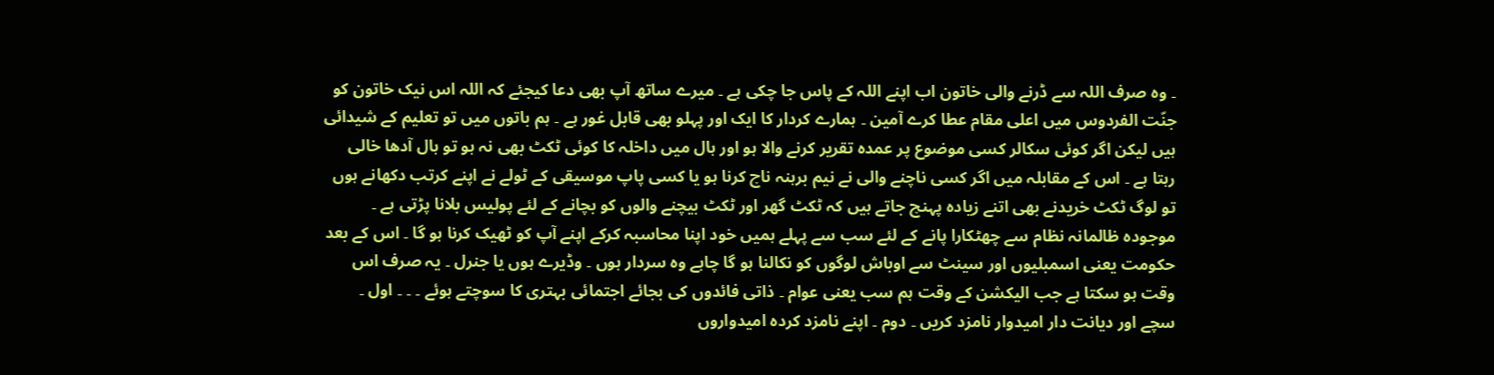۔ وہ صرف اللہ سے ڈرنے والی خاتون اب اپنے اللہ کے پاس جا چکی ہے ۔ میرے ساتھ آپ بھی دعا کیجئے کہ اللہ اس نیک خاتون کو جنّت الفردوس میں اعلی مقام عطا کرے آمین ۔ ہمارے کردار کا ایک اور پہلو بھی قابل غور ہے ۔ ہم باتوں میں تو تعلیم کے شیدائی ہیں لیکن اگر کوئی سکالر کسی موضوع پر عمدہ تقریر کرنے والا ہو اور ہال میں داخلہ کا کوئی ٹکٹ بھی نہ ہو تو ہال آدھا خالی رہتا ہے ۔ اس کے مقابلہ میں اگر کسی ناچنے والی نے نیم برہنہ ناچ کرنا ہو یا کسی پاپ موسیقی کے ٹولے نے اپنے کرتب دکھانے ہوں تو لوگ ٹکٹ خریدنے بھی اتنے زیادہ پہنچ جاتے ہیں کہ ٹکٹ گھر اور ٹکٹ بیچنے والوں کو بچانے کے لئے پولیس بلانا پڑتی ہے ۔ موجودہ ظالمانہ نظام سے چھٹکارا پانے کے لئے سب سے پہلے ہمیں خود اپنا محاسبہ کرکے اپنے آپ کو ٹھیک کرنا ہو گا ۔ اس کے بعد حکومت یعنی اسمبلیوں اور سینٹ سے اوباش لوگوں کو نکالنا ہو گا چاہے وہ سردار ہوں ۔ وڈیرے ہوں یا جنرل ۔ یہ صرف اس وقت ہو سکتا ہے جب الیکشن کے وقت ہم سب یعنی عوام ۔ ذاتی فائدوں کی بجائے اجتمائی بہتری کا سوچتے ہوئے ۔ ۔ ۔ اول ۔ سچے اور دیانت دار امیدوار نامزد کریں ۔ دوم ۔ اپنے نامزد کردہ امیدواروں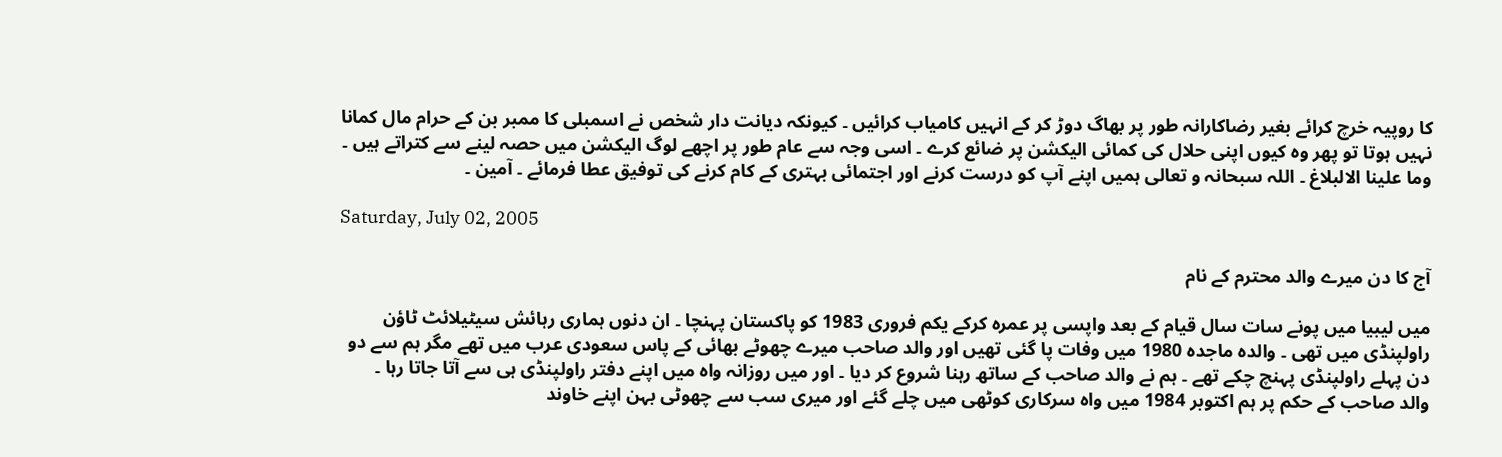کا روپیہ خرچ کرائے بغیر رضاکارانہ طور پر بھاگ دوڑ کر کے انہیں کامیاب کرائیں ۔ کیونکہ دیانت دار شخص نے اسمبلی کا ممبر بن کے حرام مال کمانا نہیں ہوتا تو پھر وہ کیوں اپنی حلال کی کمائی الیکشن پر ضائع کرے ۔ اسی وجہ سے عام طور پر اچھے لوگ الیکشن میں حصہ لینے سے کتراتے ہیں ۔ وما علینا الالبلاغ ۔ اللہ سبحانہ و تعالی ہمیں اپنے آپ کو درست کرنے اور اجتمائی بہتری کے کام کرنے کی توفیق عطا فرمائے ۔ آمین ۔

Saturday, July 02, 2005

آج کا دن میرے والد محترم کے نام

میں لیبیا میں پونے سات سال قیام کے بعد واپسی پر عمرہ کرکے یکم فروری 1983 کو پاکستان پہنچا ۔ ان دنوں ہماری رہائش سیٹیلائٹ ٹاؤن راولپنڈی میں تھی ۔ والدہ ماجدہ 1980 میں وفات پا گئی تھیں اور والد صاحب میرے چھوٹے بھائی کے پاس سعودی عرب میں تھے مگر ہم سے دو دن پہلے راولپنڈی پہنچ چکے تھے ۔ ہم نے والد صاحب کے ساتھ رہنا شروع کر دیا ۔ اور میں روزانہ واہ میں اپنے دفتر راولپنڈی ہی سے آتا جاتا رہا ۔
والد صاحب کے حکم پر ہم اکتوبر 1984 میں واہ سرکاری کوٹھی میں چلے گئے اور میری سب سے چھوٹی بہن اپنے خاوند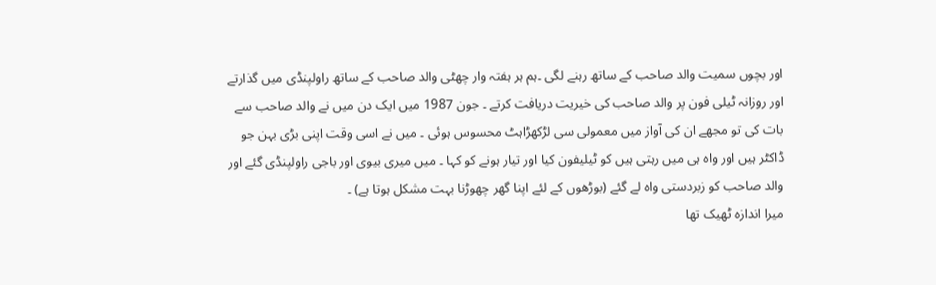اور بچوں سمیت والد صاحب کے ساتھ رہنے لگی ۔ہم ہر ہفتہ وار چھٹی والد صاحب کے ساتھ راولپنڈی میں گذارتے اور روزانہ ٹیلی فون پر والد صاحب کی خیریت دریافت کرتے ۔ جون 1987 میں ایک دن میں نے والد صاحب سے بات کی تو مجھے ان کی آواز میں معمولی سی لڑکھڑاہٹ محسوس ہوئی ۔ میں نے اسی وقت اپنی بڑی بہن جو ڈاکٹر ہیں اور واہ ہی میں رہتی ہیں کو ٹیلیفون کیا اور تیار ہونے کو کہا ۔ میں میری بیوی اور باجی راولپنڈی گئے اور والد صاحب کو زبردستی واہ لے گئے (بوڑھوں کے لئے اپنا گھر چھوڑنا بہت مشکل ہوتا ہے) ۔
میرا اندازہ ٹھیک تھا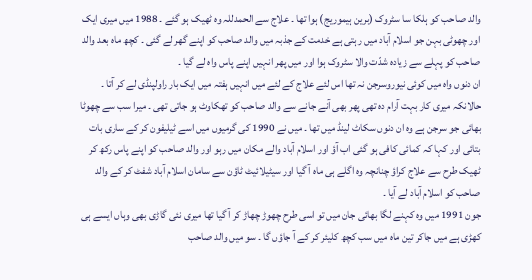والد صاحب کو ہلکا سا سٹروک (برین ہیموریج) ہوا تھا ۔ علاج سے الحمدللہ وہ ٹھیک ہو گئے ۔ 1988 میں میری ایک اور چھوٹی بہن جو اسلام آباد میں رہتی ہے خدمت کے جذبہ میں والد صاحب کو اپنے گھر لے گئی ۔ کچھ ماہ بعد والد صاحب کو پہلے سے زیادہ شدّت والا سٹروک ہوا اور میں پھر انہیں اپنے پاس واہ لے گیا ۔
ان دنوں واہ میں کوئی نیوروسرجن نہ تھا اس لئے علاج کے لئے میں انہیں ہفتہ میں ایک بار راولپنڈی لے کر آتا ۔ حالانکہ میری کار بہت آرام دہ تھی پھر بھی آنے جانے سے والد صاحب کو تھکاوٹ ہو جاتی تھی ۔ میرا سب سے چھوٹا بھائی جو سرجن ہے وہ ان دنوں سکاٹ لینڈ میں تھا ۔ میں نے 1990 کی گرمیوں میں اسے ٹیلیفون کر کے ساری بات بتائی اور کہا کہ کمائی کافی ہو گئی اب آؤ اور اسلام آباد والے مکان میں رہو اور والد صاحب کو اپنے پاس رکھ کر ٹھیک طرح سے علاج کراؤ چنانچہ وہ اگلے ہی ماہ آ گیا اور سیٹیلائیٹ ٹاؤن سے سامان اسلام آباد شفٹ کر کے والد صاحب کو اسلام آباد لے آیا ۔
جون 1991 میں وہ کہنے لگا بھائی جان میں تو اسی طرح چھوڑ چھاڑ کر آ گیا تھا میری نئی گاڑی بھی وہاں ایسے ہی کھڑی ہے میں جاکر تین ماہ میں سب کچھ کلیئر کر کے آ جاؤں گا ۔ سو میں والد صاحب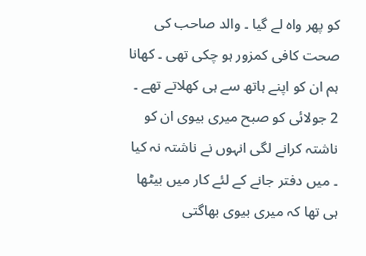کو پھر واہ لے گیا ۔ والد صاحب کی صحت کافی کمزور ہو چکی تھی ۔ کھانا ہم ان کو اپنے ہاتھ سے ہی کھلاتے تھے ۔ 2 جولائی کو صبح میری بیوی ان کو ناشتہ کرانے لگی انہوں نے ناشتہ نہ کیا ۔ میں دفتر جانے کے لئے کار میں بیٹھا ہی تھا کہ میری بیوی بھاگتی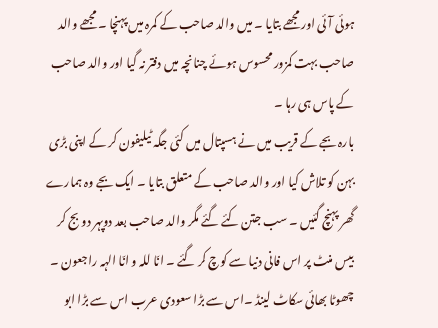ہوئی آئی اور مجھے بتایا ۔ میں والد صاحب کے کمرہ میں پہنچا ۔ مجھے والد صاحب بہت کمزور محسوس ہوئے چنانچہ میں دفتر نہ گیا اور والد صاحب کے پاس ہی رہا ۔
بارہ بجے کے قریب میں نے ہسپتال میں کئی جگہ ٹیلیفون کر کے اپنی بڑی بہن کو تلاش کیا اور والد صاحب کے متعلق بتایا ۔ ایک بجے وہ ہمارے گھر پہنچ گئیں ۔ سب جتن کئے گئے مگر والد صاحب بعد دوپہر دو بج کر بیس منٹ پر اس فانی دنیا سے کوچ کر گئے ۔ انّا للہ و انّا الہہ راجعون ۔
چھوٹا بھائی سکاٹ لینڈ ۔اس سے بڑا سعودی عرب اس سے بڑا ابو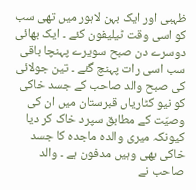ظہبی اور ایک بہن لاہور میں تھی سب کو اسی وقت ٹیلیفون کئے ۔ ایک بھائی دوسرے دن صبح سویرے پہنچا باقی سب اسی رات پہنچ گئے ۔ تین جولائی کی صبح والد صاحب کے جسد خاکی کو نیو کٹاریاں قبرستان میں ان کی وصیّت کے مطابق سپرد خاک کر دیا کیونکہ میری والدہ ماجدہ کا جسد خاکی بھی وہیں مدفون ہے ۔ والد صاحب نے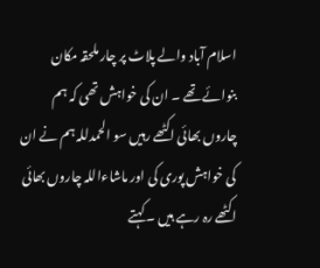اسلام آباد والے پلاٹ پر چار ملحقہ مکان بنوائے تھے ۔ ان کی خواہش تھی کہ ہم چاروں بھائی اکٹھے رہیں سو الحمدللہ ہم نے ان کی خواہش پوری کی اور ماشاءاللہ چاروں بھائی اکٹھے رہ رہے ہیں ۔ کہتے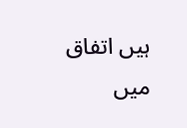ہیں اتفاق میں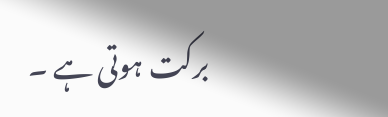برکت ہوتی ہے ۔